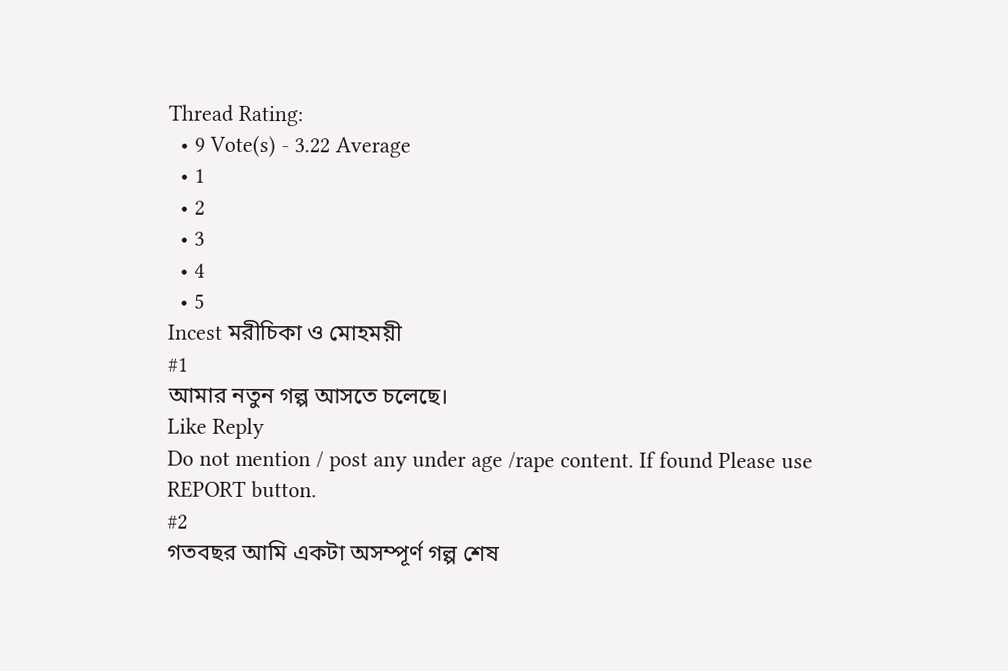Thread Rating:
  • 9 Vote(s) - 3.22 Average
  • 1
  • 2
  • 3
  • 4
  • 5
Incest মরীচিকা ও মোহময়ী
#1
আমার নতুন গল্প আসতে চলেছে।
Like Reply
Do not mention / post any under age /rape content. If found Please use REPORT button.
#2
গতবছর আমি একটা অসম্পূর্ণ গল্প শেষ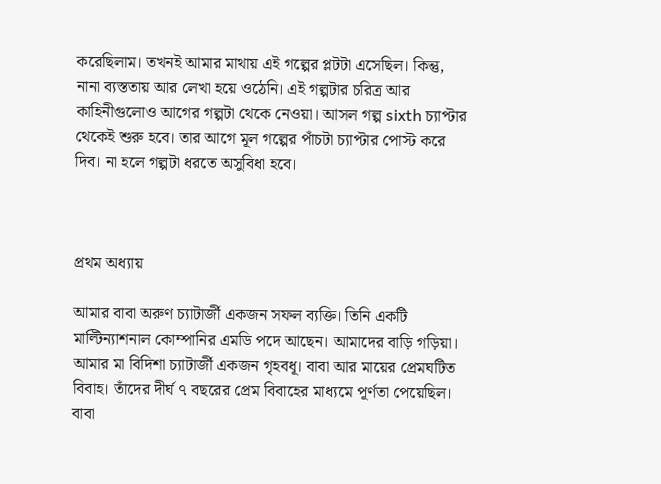করেছিলাম। তখনই আমার মাথায় এই গল্পের প্লটটা এসেছিল। কিন্তু, নানা ব্যস্ততায় আর লেখা হয়ে ওঠেনি। এই গল্পটার চরিত্র আর কাহিনীগুলোও আগের গল্পটা থেকে নেওয়া। আসল গল্প sixth চ্যাপ্টার থেকেই শুরু হবে। তার আগে মূল গল্পের পাঁচটা চ্যাপ্টার পোস্ট করে দিব। না হলে গল্পটা ধরতে অসুবিধা হবে।



প্রথম অধ্যায়

আমার বাবা অরুণ চ্যাটার্জী একজন সফল ব্যক্তি। তিনি একটি মাল্টিন্যাশনাল কোম্পানির এমডি পদে আছেন। আমাদের বাড়ি গড়িয়া। আমার মা বিদিশা চ্যাটার্জী একজন গৃহবধূ। বাবা আর মায়ের প্রেমঘটিত বিবাহ। তাঁদের দীর্ঘ ৭ বছরের প্রেম বিবাহের মাধ্যমে পূর্ণতা পেয়েছিল। বাবা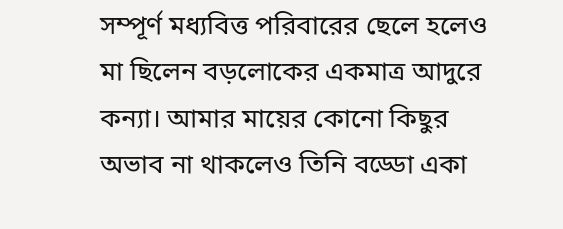সম্পূর্ণ মধ্যবিত্ত পরিবারের ছেলে হলেও মা ছিলেন বড়লোকের একমাত্র আদুরে কন্যা। আমার মায়ের কোনো কিছুর অভাব না থাকলেও তিনি বড্ডো একা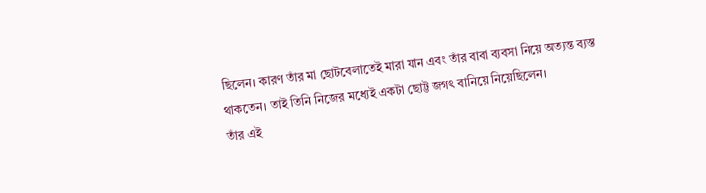ছিলেন। কারণ তাঁর মা ছোটবেলাতেই মারা যান এবং তাঁর বাবা ব্যবসা নিয়ে অত্যন্ত ব্যস্ত থাকতেন। তাই তিনি নিজের মধ্যেই একটা ছোট্ট জগৎ বানিয়ে নিয়েছিলেন।
তাঁর এই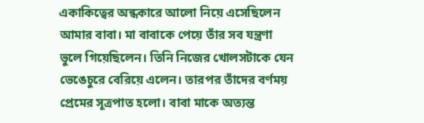একাকিত্বের অন্ধকারে আলো নিয়ে এসেছিলেন আমার বাবা। মা বাবাকে পেয়ে তাঁর সব যন্ত্রণা ভুলে গিয়েছিলেন। তিনি নিজের খোলসটাকে যেন ভেঙেচুরে বেরিয়ে এলেন। তারপর তাঁদের বর্ণময় প্রেমের সূত্রপাত হলো। বাবা মাকে অত্যন্ত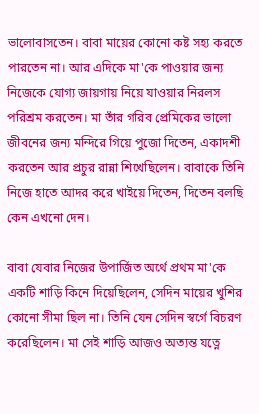ভালোবাসতেন। বাবা মায়ের কোনো কষ্ট সহ্য করতে পারতেন না। আর এদিকে মা'কে পাওয়ার জন্য নিজেকে যোগ্য জায়গায় নিয়ে যাওয়ার নিরলস পরিশ্রম করতেন। মা তাঁর গরিব প্রেমিকের ভালো জীবনের জন্য মন্দিরে গিয়ে পুজো দিতেন, একাদশী করতেন আর প্রচুর রান্না শিখেছিলেন। বাবাকে তিনি নিজে হাতে আদর করে খাইয়ে দিতেন, দিতেন বলছি কেন এখনো দেন।

বাবা যেবার নিজের উপার্জিত অর্থে প্রথম মা'কে একটি শাড়ি কিনে দিয়েছিলেন, সেদিন মায়ের খুশির কোনো সীমা ছিল না। তিনি যেন সেদিন স্বর্গে বিচরণ করেছিলেন। মা সেই শাড়ি আজও অত্যন্ত যত্নে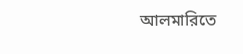আলমারিতে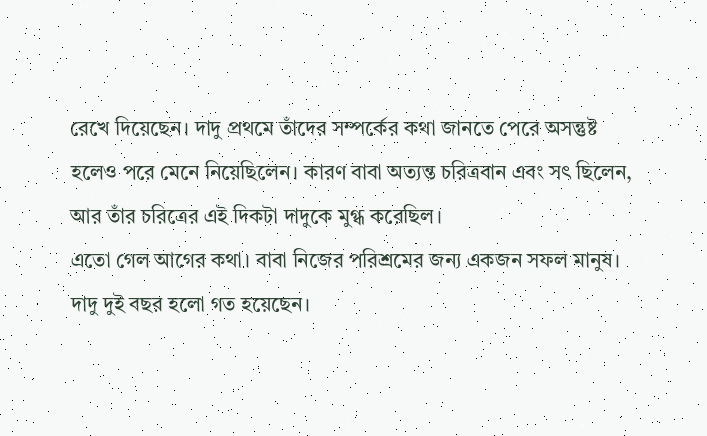রেখে দিয়েছেন। দাদু প্রথমে তাঁদের সম্পর্কের কথা জানতে পেরে অসন্তুষ্ট হলেও পরে মেনে নিয়েছিলেন। কারণ বাবা অত্যন্ত চরিত্রবান এবং সৎ ছিলেন, আর তাঁর চরিত্রের এই দিকটা দাদুকে মুগ্ধ করেছিল।
এতো গেল আগের কথা। বাবা নিজের পরিশ্রমের জন্য একজন সফল মানুষ। দাদু দুই বছর হলো গত হয়েছেন।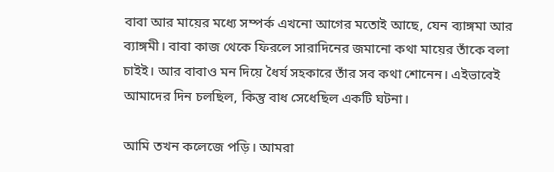বাবা আর মায়ের মধ্যে সম্পর্ক এখনো আগের মতোই আছে, যেন ব্যাঙ্গমা আর ব্যাঙ্গমী। বাবা কাজ থেকে ফিরলে সারাদিনের জমানো কথা মায়ের তাঁকে বলা চাইই। আর বাবাও মন দিয়ে ধৈর্য সহকারে তাঁর সব কথা শোনেন। এইভাবেই আমাদের দিন চলছিল, কিন্তু বাধ সেধেছিল একটি ঘটনা।

আমি তখন কলেজে পড়ি। আমরা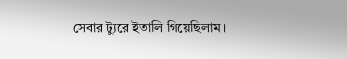সেবার ট্যুরে ইতালি গিয়েছিলাম।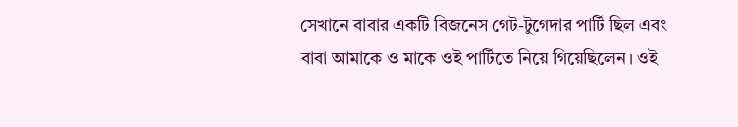সেখানে বাবার একটি বিজনেস গেট-টুগেদার পার্টি ছিল এবং বাবা আমাকে ও মাকে ওই পার্টিতে নিয়ে গিয়েছিলেন। ওই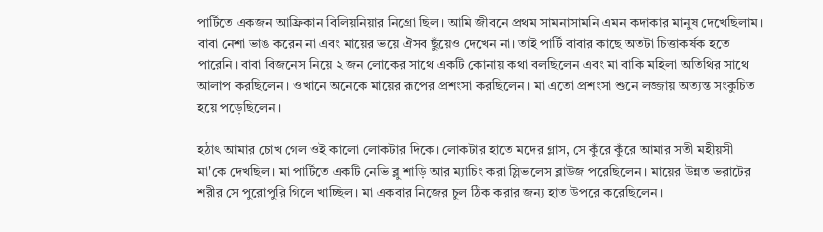পার্টিতে একজন আফ্রিকান বিলিয়নিয়ার নিগ্রো ছিল। আমি জীবনে প্রথম সামনাসামনি এমন কদাকার মানুষ দেখেছিলাম। বাবা নেশা ভাঙ করেন না এবং মায়ের ভয়ে ঐসব ছুঁয়েও দেখেন না। তাই পার্টি বাবার কাছে অতটা চিত্তাকর্ষক হতে পারেনি। বাবা বিজনেস নিয়ে ২ জন লোকের সাথে একটি কোনায় কথা বলছিলেন এবং মা বাকি মহিলা অতিথির সাথে আলাপ করছিলেন। ওখানে অনেকে মায়ের রূপের প্রশংসা করছিলেন। মা এতো প্রশংসা শুনে লজ্জায় অত্যন্ত সংকুচিত হয়ে পড়েছিলেন।

হঠাৎ আমার চোখ গেল ওই কালো লোকটার দিকে। লোকটার হাতে মদের গ্লাস, সে কুঁরে কুঁরে আমার সতী মহীয়সী মা'কে দেখছিল। মা পার্টিতে একটি নেভি ব্লু শাড়ি আর ম্যাচিং করা স্লিভলেস ব্লাউজ পরেছিলেন। মায়ের উন্নত ভরাটের শরীর সে পুরোপুরি গিলে খাচ্ছিল। মা একবার নিজের চুল ঠিক করার জন্য হাত উপরে করেছিলেন।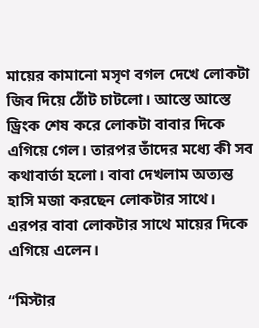মায়ের কামানো মসৃণ বগল দেখে লোকটা জিব দিয়ে ঠোঁট চাটলো। আস্তে আস্তে ড্রিংক শেষ করে লোকটা বাবার দিকে এগিয়ে গেল। তারপর তাঁদের মধ্যে কী সব কথাবার্তা হলো। বাবা দেখলাম অত্যন্ত হাসি মজা করছেন লোকটার সাথে। এরপর বাবা লোকটার সাথে মায়ের দিকে এগিয়ে এলেন।

“মিস্টার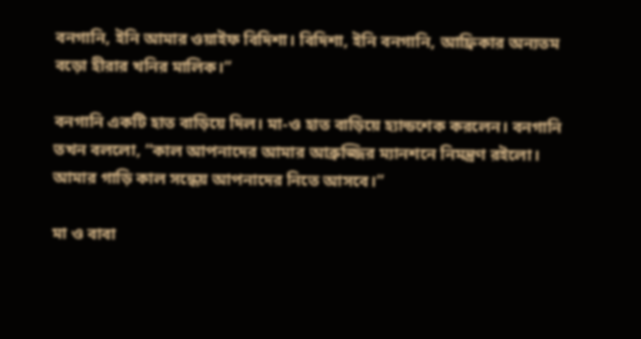বনগানি, ইনি আমার ওয়াইফ বিদিশা। বিদিশা, ইনি বনগানি, আফ্রিকার অন্যতম বড়ো হীরার খনির মালিক।”

বনগানি একটি হাত বাড়িয়ে দিল। মা-ও হাত বাড়িয়ে হ্যান্ডশেক করলেন। বনগানি তখন বললো, “কাল আপনাদের আমার আব্রুজ্জির ম্যানশনে নিমন্ত্রণ রইলো। আমার গাড়ি কাল সন্ধেয় আপনাদের নিতে আসবে।”

মা ও বাবা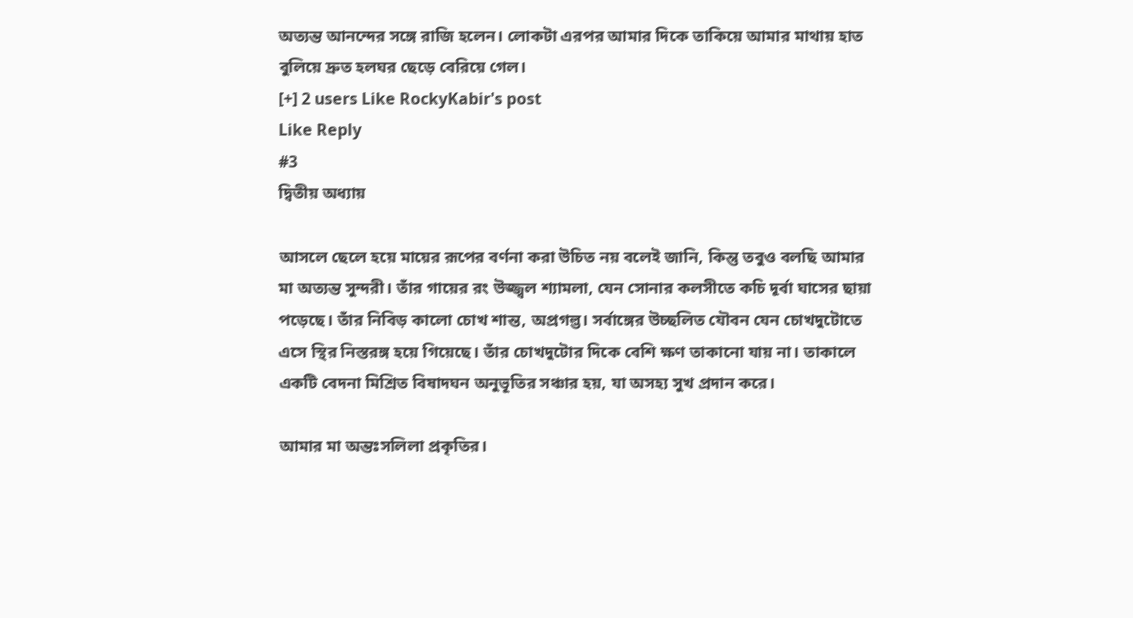অত্যন্ত আনন্দের সঙ্গে রাজি হলেন। লোকটা এরপর আমার দিকে তাকিয়ে আমার মাথায় হাত বুলিয়ে দ্রুত হলঘর ছেড়ে বেরিয়ে গেল।
[+] 2 users Like RockyKabir's post
Like Reply
#3
দ্বিতীয় অধ্যায়

আসলে ছেলে হয়ে মায়ের রূপের বর্ণনা করা উচিত নয় বলেই জানি, কিন্তু তবুও বলছি আমার মা অত্যন্ত সুন্দরী। তাঁর গায়ের রং উজ্জ্বল শ্যামলা, যেন সোনার কলসীতে কচি দূর্বা ঘাসের ছায়া পড়েছে। তাঁর নিবিড় কালো চোখ শান্ত, অপ্রগল্ভ। সর্বাঙ্গের উচ্ছলিত যৌবন যেন চোখদুটোতে এসে স্থির নিস্তরঙ্গ হয়ে গিয়েছে। তাঁর চোখদুটোর দিকে বেশি ক্ষণ তাকানো যায় না। তাকালে একটি বেদনা মিশ্রিত বিষাদঘন অনুভূতির সঞ্চার হয়, যা অসহ্য সুখ প্রদান করে।

আমার মা অন্তঃসলিলা প্রকৃতির।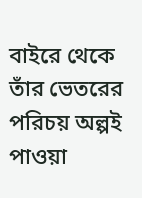বাইরে থেকে তাঁর ভেতরের পরিচয় অল্পই পাওয়া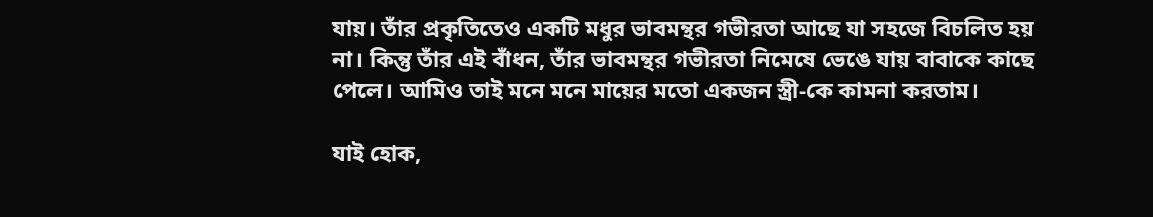যায়। তাঁর প্রকৃতিতেও একটি মধুর ভাবমন্থর গভীরতা আছে যা সহজে বিচলিত হয় না। কিন্তু তাঁর এই বাঁধন, তাঁর ভাবমন্থর গভীরতা নিমেষে ভেঙে যায় বাবাকে কাছে পেলে। আমিও তাই মনে মনে মায়ের মতো একজন স্ত্রী-কে কামনা করতাম।

যাই হোক,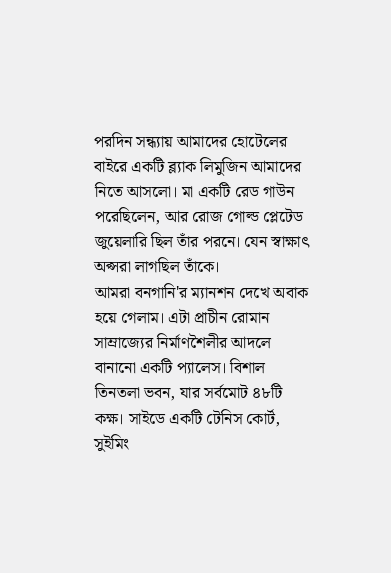পরদিন সন্ধ্যায় আমাদের হোটেলের বাইরে একটি ব্ল্যাক লিমুজিন আমাদের নিতে আসলো। মা একটি রেড গাউন পরেছিলেন, আর রোজ গোল্ড প্লেটেড জুয়েলারি ছিল তাঁর পরনে। যেন স্বাক্ষাৎ অপ্সরা লাগছিল তাঁকে।
আমরা বনগানি'র ম্যানশন দেখে অবাক হয়ে গেলাম। এটা প্রাচীন রোমান সাম্রাজ্যের নির্মাণশৈলীর আদলে বানানো একটি প্যালেস। বিশাল তিনতলা ভবন, যার সর্বমোট ৪৮টি কক্ষ। সাইডে একটি টেনিস কোর্ট, সুইমিং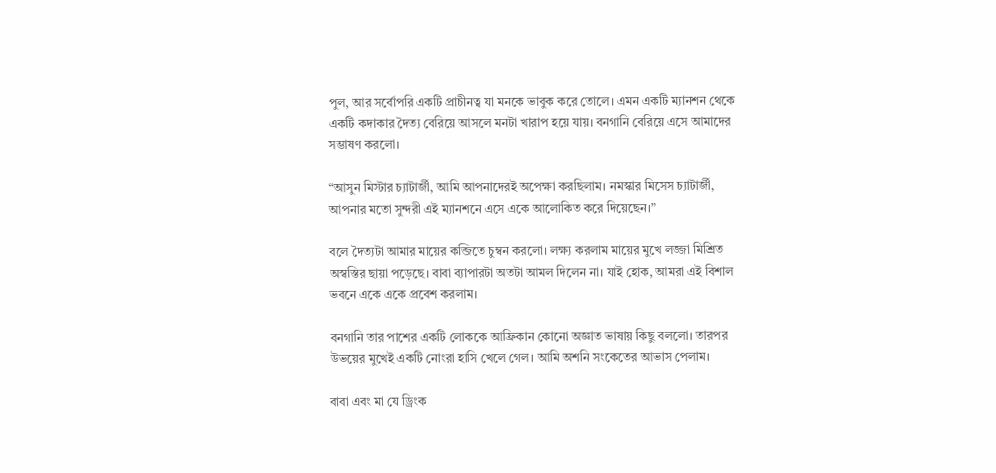পুল, আর সর্বোপরি একটি প্রাচীনত্ব যা মনকে ভাবুক করে তোলে। এমন একটি ম্যানশন থেকে একটি কদাকার দৈত্য বেরিয়ে আসলে মনটা খারাপ হয়ে যায়। বনগানি বেরিয়ে এসে আমাদের সম্ভাষণ করলো।

“আসুন মিস্টার চ্যাটার্জী, আমি আপনাদেরই অপেক্ষা করছিলাম। নমস্কার মিসেস চ্যাটার্জী, আপনার মতো সুন্দরী এই ম্যানশনে এসে একে আলোকিত করে দিয়েছেন।”

বলে দৈত্যটা আমার মায়ের কব্জিতে চুম্বন করলো। লক্ষ্য করলাম মায়ের মুখে লজ্জা মিশ্রিত অস্বস্তির ছায়া পড়েছে। বাবা ব্যাপারটা অতটা আমল দিলেন না। যাই হোক, আমরা এই বিশাল ভবনে একে একে প্রবেশ করলাম।

বনগানি তার পাশের একটি লোককে আফ্রিকান কোনো অজ্ঞাত ভাষায় কিছু বললো। তারপর উভয়ের মুখেই একটি নোংরা হাসি খেলে গেল। আমি অশনি সংকেতের আভাস পেলাম।

বাবা এবং মা যে ড্রিংক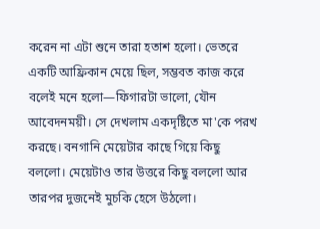করেন না এটা শুনে তারা হতাশ হলো। ভেতরে একটি আফ্রিকান মেয়ে ছিল, সম্ভবত কাজ করে বলেই মনে হলো—ফিগারটা ভালো, যৌন আবেদনময়ী। সে দেখলাম একদৃষ্টিতে মা'কে পরখ করছে। বনগানি মেয়েটার কাছে গিয়ে কিছু বললো। মেয়েটাও তার উত্তরে কিছু বললো আর তারপর দুজনেই মুচকি হেসে উঠলো।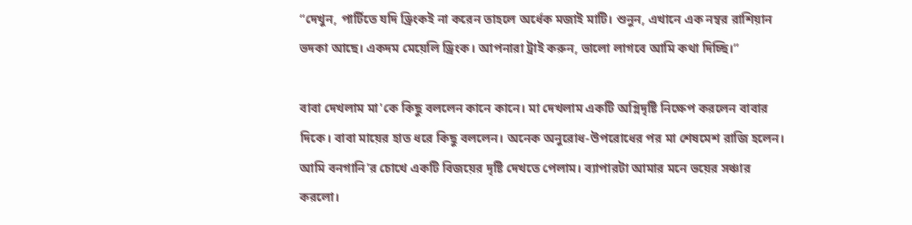“দেখুন, পার্টিতে যদি ড্রিংকই না করেন তাহলে অর্ধেক মজাই মাটি। শুনুন, এখানে এক নম্বর রাশিয়ান ভদকা আছে। একদম মেয়েলি ড্রিংক। আপনারা ট্রাই করুন, ভালো লাগবে আমি কথা দিচ্ছি।”

বাবা দেখলাম মা'কে কিছু বললেন কানে কানে। মা দেখলাম একটি অগ্নিদৃষ্টি নিক্ষেপ করলেন বাবার দিকে। বাবা মায়ের হাত ধরে কিছু বললেন। অনেক অনুরোধ-উপরোধের পর মা শেষমেশ রাজি হলেন। আমি বনগানি'র চোখে একটি বিজয়ের দৃষ্টি দেখতে পেলাম। ব্যাপারটা আমার মনে ভয়ের সঞ্চার করলো।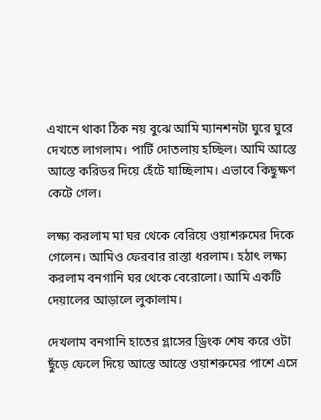এখানে থাকা ঠিক নয় বুঝে আমি ম্যানশনটা ঘুরে ঘুরে দেখতে লাগলাম। পার্টি দোতলায় হচ্ছিল। আমি আস্তে আস্তে করিডর দিয়ে হেঁটে যাচ্ছিলাম। এভাবে কিছুক্ষণ কেটে গেল।

লক্ষ্য করলাম মা ঘর থেকে বেরিয়ে ওয়াশরুমের দিকে গেলেন। আমিও ফেরবার রাস্তা ধরলাম। হঠাৎ লক্ষ্য করলাম বনগানি ঘর থেকে বেরোলো। আমি একটি দেয়ালের আড়ালে লুকালাম।

দেখলাম বনগানি হাতের গ্লাসের ড্রিংক শেষ করে ওটা ছুঁড়ে ফেলে দিয়ে আস্তে আস্তে ওয়াশরুমের পাশে এসে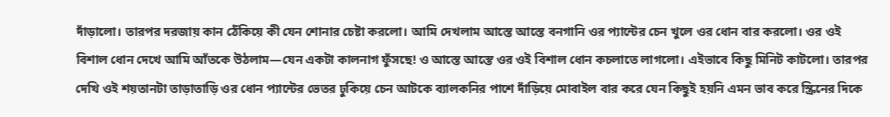দাঁড়ালো। তারপর দরজায় কান ঠেঁকিয়ে কী যেন শোনার চেষ্টা করলো। আমি দেখলাম আস্তে আস্তে বনগানি ওর প্যান্টের চেন খুলে ওর ধোন বার করলো। ওর ওই বিশাল ধোন দেখে আমি আঁতকে উঠলাম—যেন একটা কালনাগ ফুঁসছে! ও আস্তে আস্তে ওর ওই বিশাল ধোন কচলাতে লাগলো। এইভাবে কিছু মিনিট কাটলো। তারপর দেখি ওই শয়তানটা তাড়াতাড়ি ওর ধোন প্যান্টের ভেতর ঢুকিয়ে চেন আটকে ব্যালকনির পাশে দাঁড়িয়ে মোবাইল বার করে যেন কিছুই হয়নি এমন ভাব করে স্ক্রিনের দিকে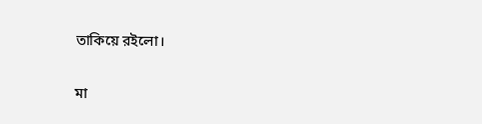তাকিয়ে রইলো।

মা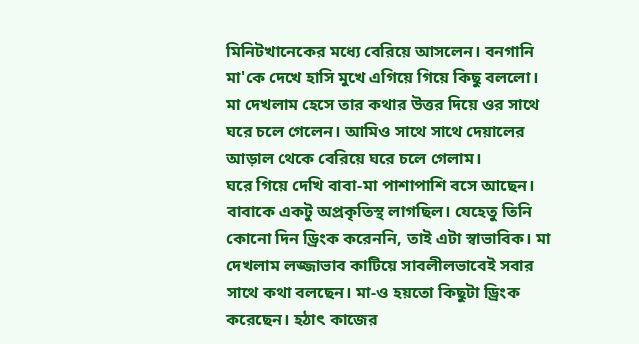মিনিটখানেকের মধ্যে বেরিয়ে আসলেন। বনগানি মা'কে দেখে হাসি মুখে এগিয়ে গিয়ে কিছু বললো। মা দেখলাম হেসে তার কথার উত্তর দিয়ে ওর সাথে ঘরে চলে গেলেন। আমিও সাথে সাথে দেয়ালের আড়াল থেকে বেরিয়ে ঘরে চলে গেলাম।
ঘরে গিয়ে দেখি বাবা-মা পাশাপাশি বসে আছেন। বাবাকে একটু অপ্রকৃতিস্থ লাগছিল। যেহেতু তিনি কোনো দিন ড্রিংক করেননি, তাই এটা স্বাভাবিক। মা দেখলাম লজ্জাভাব কাটিয়ে সাবলীলভাবেই সবার সাথে কথা বলছেন। মা-ও হয়তো কিছুটা ড্রিংক করেছেন। হঠাৎ কাজের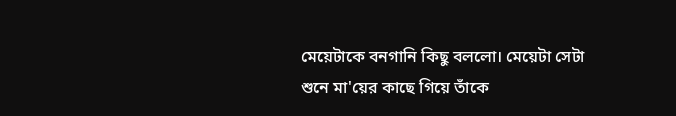মেয়েটাকে বনগানি কিছু বললো। মেয়েটা সেটা শুনে মা'য়ের কাছে গিয়ে তাঁকে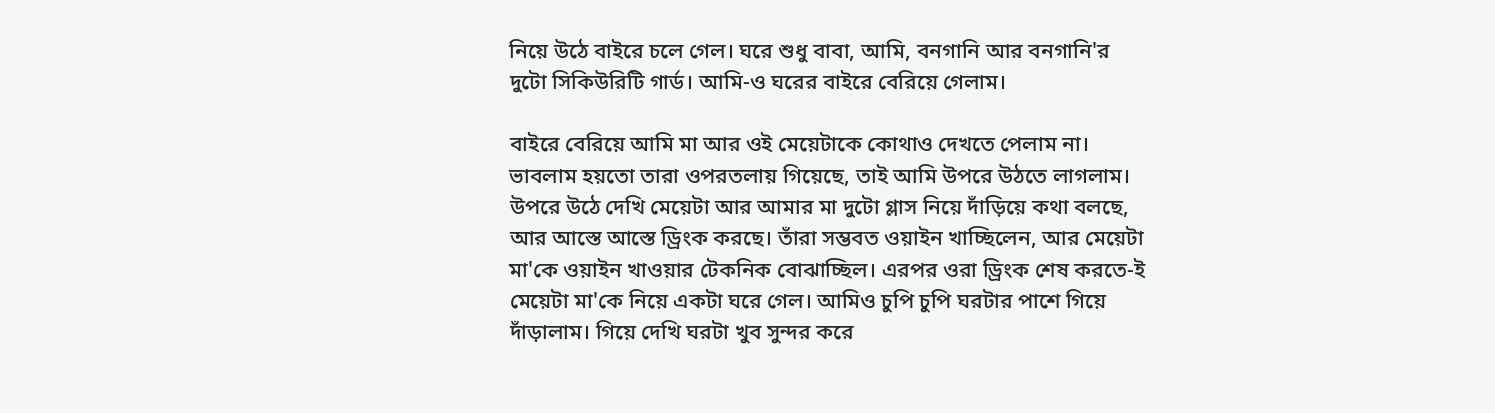নিয়ে উঠে বাইরে চলে গেল। ঘরে শুধু বাবা, আমি, বনগানি আর বনগানি'র দুটো সিকিউরিটি গার্ড। আমি-ও ঘরের বাইরে বেরিয়ে গেলাম।

বাইরে বেরিয়ে আমি মা আর ওই মেয়েটাকে কোথাও দেখতে পেলাম না। ভাবলাম হয়তো তারা ওপরতলায় গিয়েছে, তাই আমি উপরে উঠতে লাগলাম। উপরে উঠে দেখি মেয়েটা আর আমার মা দুটো গ্লাস নিয়ে দাঁড়িয়ে কথা বলছে, আর আস্তে আস্তে ড্রিংক করছে। তাঁরা সম্ভবত ওয়াইন খাচ্ছিলেন, আর মেয়েটা মা'কে ওয়াইন খাওয়ার টেকনিক বোঝাচ্ছিল। এরপর ওরা ড্রিংক শেষ করতে-ই মেয়েটা মা'কে নিয়ে একটা ঘরে গেল। আমিও চুপি চুপি ঘরটার পাশে গিয়ে দাঁড়ালাম। গিয়ে দেখি ঘরটা খুব সুন্দর করে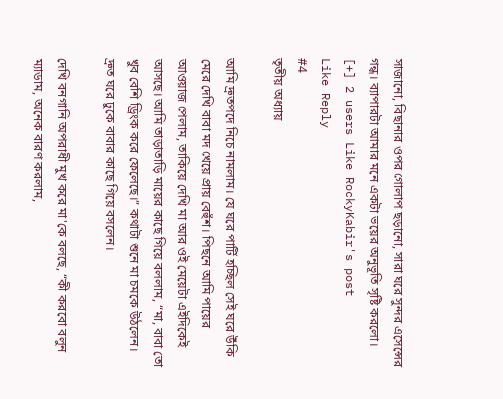সাজানো, বিছানার ওপর গোলাপ ছড়ানো, সারা ঘরে সুন্দর এসেন্সের গন্ধ। ব্যাপারটা আমার মনে একটা ভয়ের অনুভূতি সৃষ্টি করলো।
[+] 2 users Like RockyKabir's post
Like Reply
#4
তৃতীয় অধ্যায়

আমি দ্রুতপদে নিচে নামলাম। যে ঘরে পার্টি হচ্ছিল সেই ঘরে উঁকি মেরে দেখি বাবা মদ খেয়ে প্রায় বেহুঁশ। পিছনে আমি পায়ের আওয়াজ পেলাম, তাকিয়ে দেখি মা আর ওই মেয়েটা এইদিকেই আসছে। আমি তাড়াতাড়ি মায়ের কাছে গিয়ে বললাম, “মা, বাবা তো খুব বেশি ড্রিংক করে ফেলেছে।” কথাটা শুনে মা চমকে উঠলেন। দ্রুত ঘরে ঢুকে বাবার কাছে গিয়ে বসলেন।

দেখি বনগানি অপরাধী মুখ করে মা'কে বলছে, “কী করবো বলুন ম্যাডাম, অনেক বারণ করলাম,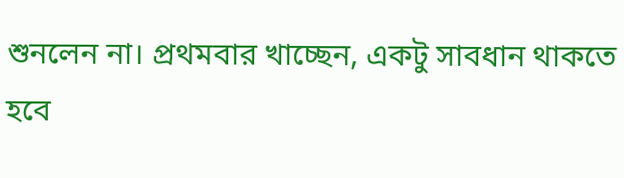শুনলেন না। প্রথমবার খাচ্ছেন, একটু সাবধান থাকতে হবে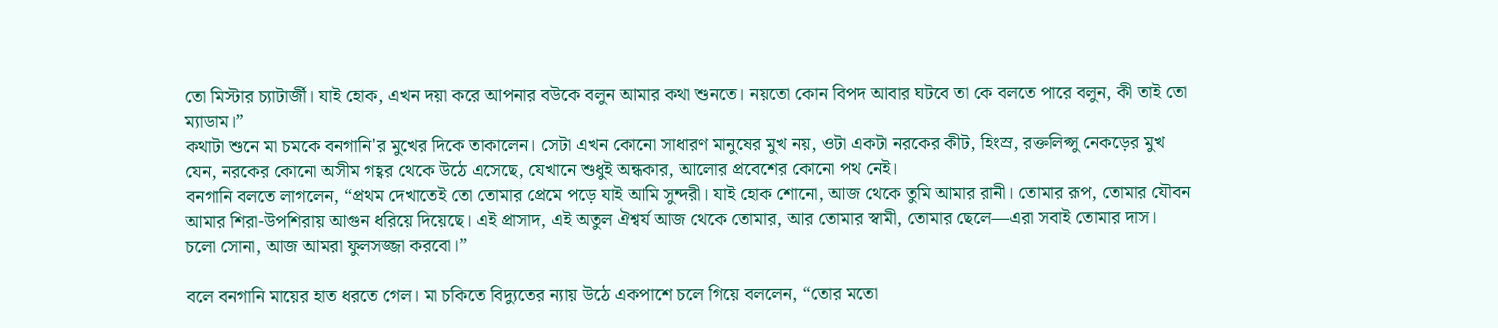তো মিস্টার চ্যাটার্জী। যাই হোক, এখন দয়া করে আপনার বউকে বলুন আমার কথা শুনতে। নয়তো কোন বিপদ আবার ঘটবে তা কে বলতে পারে বলুন, কী তাই তো ম্যাডাম।”
কথাটা শুনে মা চমকে বনগানি'র মুখের দিকে তাকালেন। সেটা এখন কোনো সাধারণ মানুষের মুখ নয়, ওটা একটা নরকের কীট, হিংস্র, রক্তলিপ্সু নেকড়ের মুখ যেন, নরকের কোনো অসীম গহ্বর থেকে উঠে এসেছে, যেখানে শুধুই অন্ধকার, আলোর প্রবেশের কোনো পথ নেই।
বনগানি বলতে লাগলেন, “প্রথম দেখাতেই তো তোমার প্রেমে পড়ে যাই আমি সুন্দরী। যাই হোক শোনো, আজ থেকে তুমি আমার রানী। তোমার রূপ, তোমার যৌবন আমার শিরা-উপশিরায় আগুন ধরিয়ে দিয়েছে। এই প্রাসাদ, এই অতুল ঐশ্বর্য আজ থেকে তোমার, আর তোমার স্বামী, তোমার ছেলে—এরা সবাই তোমার দাস। চলো সোনা, আজ আমরা ফুলসজ্জা করবো।”

বলে বনগানি মায়ের হাত ধরতে গেল। মা চকিতে বিদ্যুতের ন্যায় উঠে একপাশে চলে গিয়ে বললেন, “তোর মতো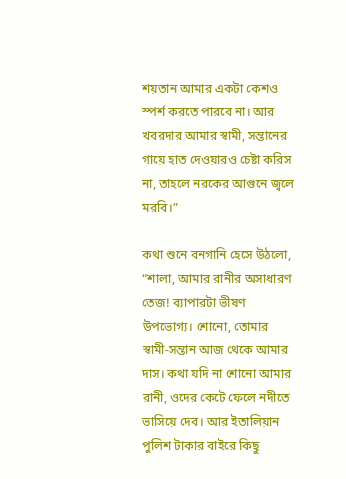শয়তান আমার একটা কেশও স্পর্শ করতে পারবে না। আর খবরদার আমার স্বামী, সন্তানের গায়ে হাত দেওয়ারও চেষ্টা করিস না, তাহলে নরকের আগুনে জ্বলে মরবি।”

কথা শুনে বনগানি হেসে উঠলো, “শালা, আমার রানীর অসাধারণ তেজ! ব্যাপারটা ভীষণ উপভোগ্য। শোনো, তোমার স্বামী-সন্তান আজ থেকে আমার দাস। কথা যদি না শোনো আমার রানী, ওদের কেটে ফেলে নদীতে ভাসিয়ে দেব। আর ইতালিয়ান পুলিশ টাকার বাইরে কিছু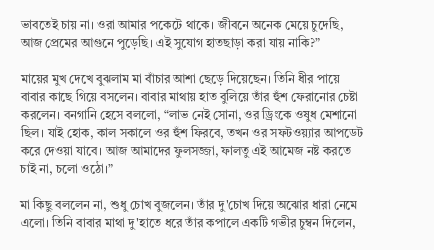ভাবতেই চায় না। ওরা আমার পকেটে থাকে। জীবনে অনেক মেয়ে চুদেছি, আজ প্রেমের আগুনে পুড়েছি। এই সুযোগ হাতছাড়া করা যায় নাকি?”

মায়ের মুখ দেখে বুঝলাম মা বাঁচার আশা ছেড়ে দিয়েছেন। তিনি ধীর পায়ে বাবার কাছে গিয়ে বসলেন। বাবার মাথায় হাত বুলিয়ে তাঁর হুঁশ ফেরানোর চেষ্টা করলেন। বনগানি হেসে বললো, “লাভ নেই সোনা, ওর ড্রিংকে ওষুধ মেশানো ছিল। যাই হোক, কাল সকালে ওর হুঁশ ফিরবে, তখন ওর সফটওয়্যার আপডেট করে দেওয়া যাবে। আজ আমাদের ফুলসজ্জা, ফালতু এই আমেজ নষ্ট করতে চাই না, চলো ওঠো।”

মা কিছু বললেন না, শুধু চোখ বুজলেন। তাঁর দু'চোখ দিয়ে অঝোর ধারা নেমে এলো। তিনি বাবার মাথা দু'হাতে ধরে তাঁর কপালে একটি গভীর চুম্বন দিলেন,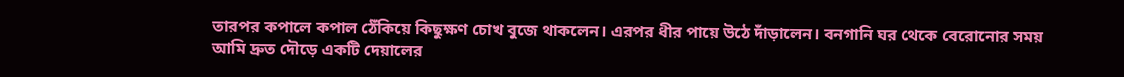তারপর কপালে কপাল ঠেঁকিয়ে কিছুক্ষণ চোখ বুজে থাকলেন। এরপর ধীর পায়ে উঠে দাঁড়ালেন। বনগানি ঘর থেকে বেরোনোর সময় আমি দ্রুত দৌড়ে একটি দেয়ালের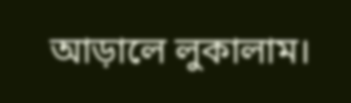আড়ালে লুকালাম।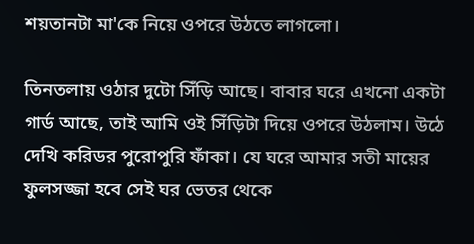শয়তানটা মা'কে নিয়ে ওপরে উঠতে লাগলো।

তিনতলায় ওঠার দুটো সিঁড়ি আছে। বাবার ঘরে এখনো একটা গার্ড আছে, তাই আমি ওই সিঁড়িটা দিয়ে ওপরে উঠলাম। উঠে দেখি করিডর পুরোপুরি ফাঁকা। যে ঘরে আমার সতী মায়ের ফুলসজ্জা হবে সেই ঘর ভেতর থেকে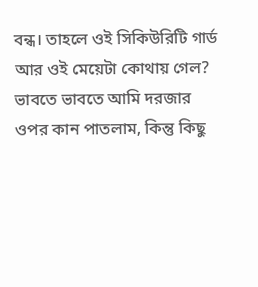বন্ধ। তাহলে ওই সিকিউরিটি গার্ড আর ওই মেয়েটা কোথায় গেল? ভাবতে ভাবতে আমি দরজার ওপর কান পাতলাম, কিন্তু কিছু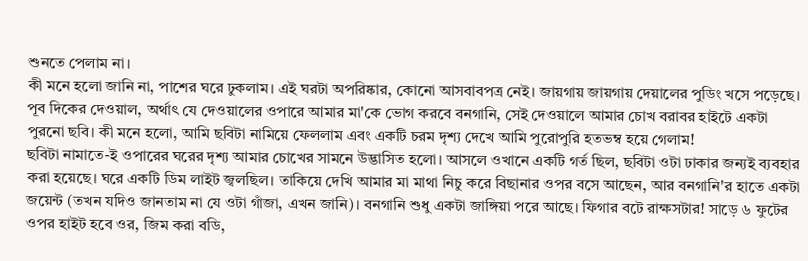শুনতে পেলাম না।
কী মনে হলো জানি না, পাশের ঘরে ঢুকলাম। এই ঘরটা অপরিষ্কার, কোনো আসবাবপত্র নেই। জায়গায় জায়গায় দেয়ালের পুডিং খসে পড়েছে। পূব দিকের দেওয়াল, অর্থাৎ যে দেওয়ালের ওপারে আমার মা'কে ভোগ করবে বনগানি, সেই দেওয়ালে আমার চোখ বরাবর হাইটে একটা পুরনো ছবি। কী মনে হলো, আমি ছবিটা নামিয়ে ফেললাম এবং একটি চরম দৃশ্য দেখে আমি পুরোপুরি হতভম্ব হয়ে গেলাম!
ছবিটা নামাতে-ই ওপারের ঘরের দৃশ্য আমার চোখের সামনে উদ্ভাসিত হলো। আসলে ওখানে একটি গর্ত ছিল, ছবিটা ওটা ঢাকার জন্যই ব্যবহার করা হয়েছে। ঘরে একটি ডিম লাইট জ্বলছিল। তাকিয়ে দেখি আমার মা মাথা নিচু করে বিছানার ওপর বসে আছেন, আর বনগানি'র হাতে একটা জয়েন্ট (তখন যদিও জানতাম না যে ওটা গাঁজা, এখন জানি)। বনগানি শুধু একটা জাঙ্গিয়া পরে আছে। ফিগার বটে রাক্ষসটার! সাড়ে ৬ ফুটের ওপর হাইট হবে ওর, জিম করা বডি,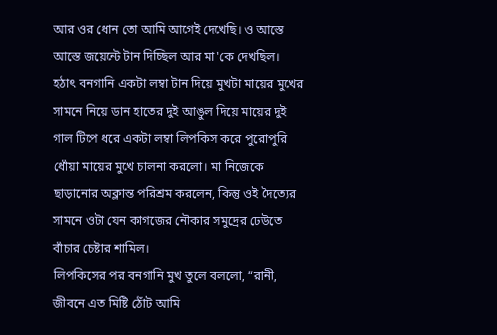আর ওর ধোন তো আমি আগেই দেখেছি। ও আস্তে আস্তে জয়েন্টে টান দিচ্ছিল আর মা'কে দেখছিল।
হঠাৎ বনগানি একটা লম্বা টান দিয়ে মুখটা মায়ের মুখের সামনে নিয়ে ডান হাতের দুই আঙুল দিয়ে মায়ের দুই গাল টিপে ধরে একটা লম্বা লিপকিস করে পুরোপুরি ধোঁয়া মায়ের মুখে চালনা করলো। মা নিজেকে ছাড়ানোর অক্লান্ত পরিশ্রম করলেন, কিন্তু ওই দৈত্যের সামনে ওটা যেন কাগজের নৌকার সমুদ্রের ঢেউতে বাঁচার চেষ্টার শামিল।
লিপকিসের পর বনগানি মুখ তুলে বললো, “রানী, জীবনে এত মিষ্টি ঠোঁট আমি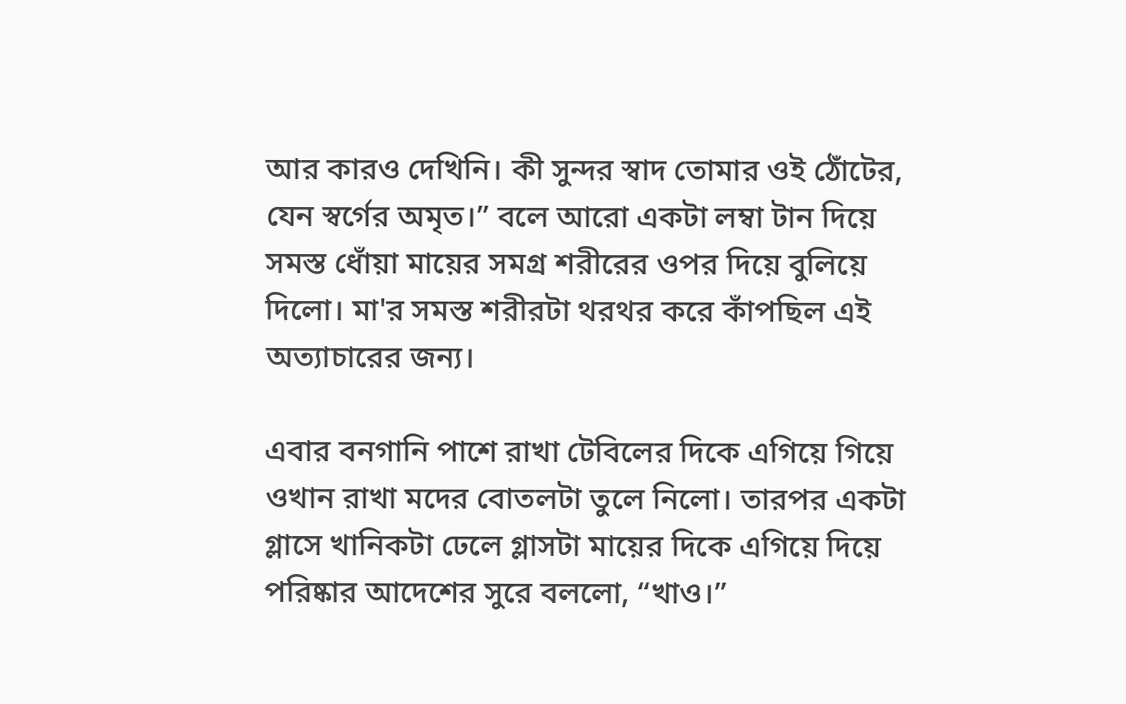আর কারও দেখিনি। কী সুন্দর স্বাদ তোমার ওই ঠোঁটের, যেন স্বর্গের অমৃত।” বলে আরো একটা লম্বা টান দিয়ে সমস্ত ধোঁয়া মায়ের সমগ্র শরীরের ওপর দিয়ে বুলিয়ে দিলো। মা'র সমস্ত শরীরটা থরথর করে কাঁপছিল এই অত্যাচারের জন্য।

এবার বনগানি পাশে রাখা টেবিলের দিকে এগিয়ে গিয়ে ওখান রাখা মদের বোতলটা তুলে নিলো। তারপর একটা গ্লাসে খানিকটা ঢেলে গ্লাসটা মায়ের দিকে এগিয়ে দিয়ে পরিষ্কার আদেশের সুরে বললো, “খাও।”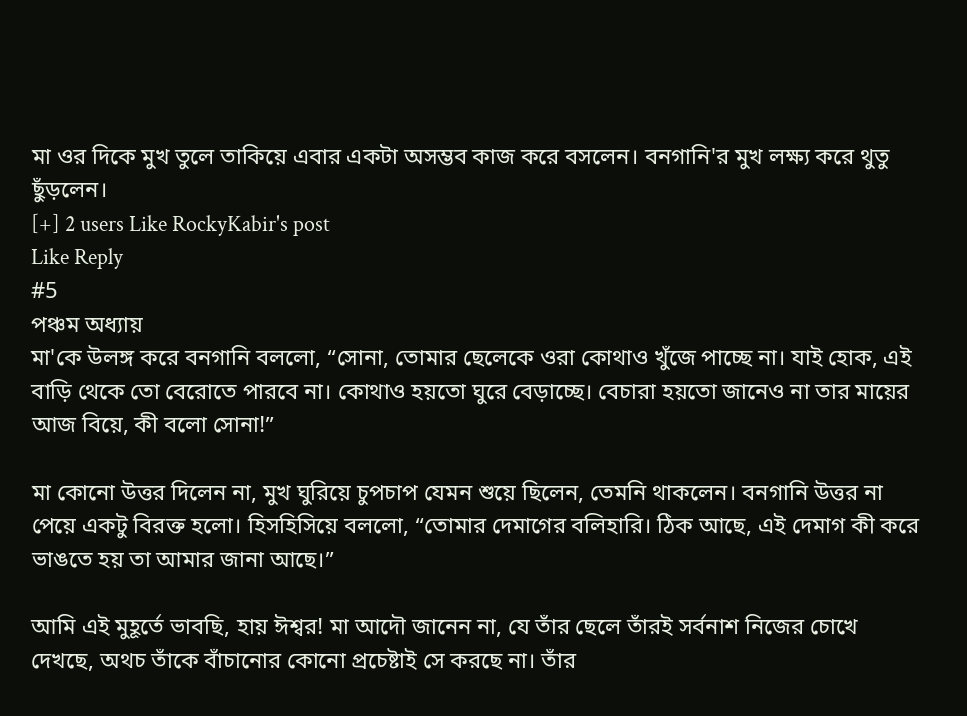মা ওর দিকে মুখ তুলে তাকিয়ে এবার একটা অসম্ভব কাজ করে বসলেন। বনগানি'র মুখ লক্ষ্য করে থুতু ছুঁড়লেন।
[+] 2 users Like RockyKabir's post
Like Reply
#5
পঞ্চম অধ্যায়
মা'কে উলঙ্গ করে বনগানি বললো, “সোনা, তোমার ছেলেকে ওরা কোথাও খুঁজে পাচ্ছে না। যাই হোক, এই বাড়ি থেকে তো বেরোতে পারবে না। কোথাও হয়তো ঘুরে বেড়াচ্ছে। বেচারা হয়তো জানেও না তার মায়ের আজ বিয়ে, কী বলো সোনা!”

মা কোনো উত্তর দিলেন না, মুখ ঘুরিয়ে চুপচাপ যেমন শুয়ে ছিলেন, তেমনি থাকলেন। বনগানি উত্তর না পেয়ে একটু বিরক্ত হলো। হিসহিসিয়ে বললো, “তোমার দেমাগের বলিহারি। ঠিক আছে, এই দেমাগ কী করে ভাঙতে হয় তা আমার জানা আছে।”

আমি এই মুহূর্তে ভাবছি, হায় ঈশ্বর! মা আদৌ জানেন না, যে তাঁর ছেলে তাঁরই সর্বনাশ নিজের চোখে দেখছে, অথচ তাঁকে বাঁচানোর কোনো প্রচেষ্টাই সে করছে না। তাঁর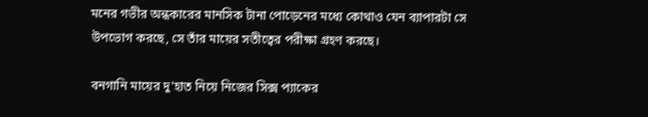মনের গভীর অন্ধকারের মানসিক টানা পোড়েনের মধ্যে কোথাও যেন ব্যাপারটা সে উপভোগ করছে, সে তাঁর মায়ের সতীত্বের পরীক্ষা গ্রহণ করছে।

বনগানি মায়ের দু'হাত নিয়ে নিজের সিক্স প্যাকের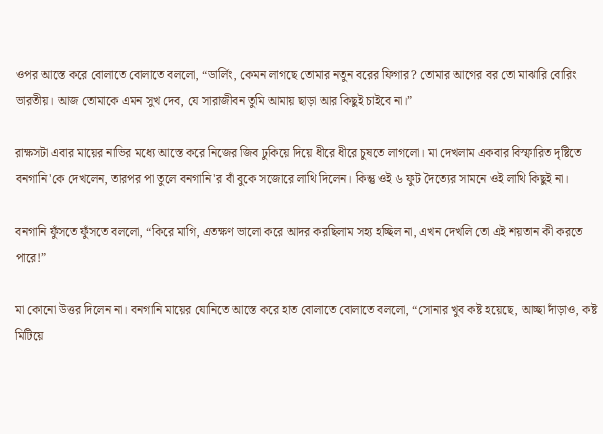ওপর আস্তে করে বোলাতে বোলাতে বললো, “ডার্লিং, কেমন লাগছে তোমার নতুন বরের ফিগার? তোমার আগের বর তো মাঝারি বোরিং ভারতীয়। আজ তোমাকে এমন সুখ দেব, যে সারাজীবন তুমি আমায় ছাড়া আর কিছুই চাইবে না।”

রাক্ষসটা এবার মায়ের নাভির মধ্যে আস্তে করে নিজের জিব ঢুকিয়ে দিয়ে ধীরে ধীরে চুষতে লাগলো। মা দেখলাম একবার বিস্ফারিত দৃষ্টিতে বনগানি'কে দেখলেন, তারপর পা তুলে বনগানি'র বাঁ বুকে সজোরে লাথি দিলেন। কিন্তু ওই ৬ ফুট দৈত্যের সামনে ওই লাথি কিছুই না।

বনগানি ফুঁসতে ফুঁসতে বললো, “কিরে মাগি, এতক্ষণ ভালো করে আদর করছিলাম সহ্য হচ্ছিল না, এখন দেখলি তো এই শয়তান কী করতে পারে!”

মা কোনো উত্তর দিলেন না। বনগানি মায়ের যোনিতে আস্তে করে হাত বোলাতে বোলাতে বললো, “সোনার খুব কষ্ট হয়েছে, আচ্ছা দাঁড়াও, কষ্ট মিটিয়ে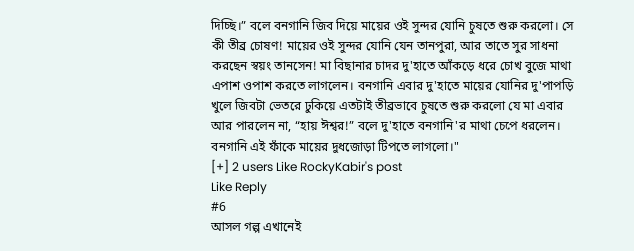দিচ্ছি।” বলে বনগানি জিব দিয়ে মায়ের ওই সুন্দর যোনি চুষতে শুরু করলো। সে কী তীব্র চোষণ! মায়ের ওই সুন্দর যোনি যেন তানপুরা, আর তাতে সুর সাধনা করছেন স্বয়ং তানসেন! মা বিছানার চাদর দু'হাতে আঁকড়ে ধরে চোখ বুজে মাথা এপাশ ওপাশ করতে লাগলেন। বনগানি এবার দু'হাতে মায়ের যোনির দু'পাপড়ি খুলে জিবটা ভেতরে ঢুকিয়ে এতটাই তীব্রভাবে চুষতে শুরু করলো যে মা এবার আর পারলেন না, “হায় ঈশ্বর!” বলে দু'হাতে বনগানি'র মাথা চেপে ধরলেন। বনগানি এই ফাঁকে মায়ের দুধজোড়া টিপতে লাগলো।"
[+] 2 users Like RockyKabir's post
Like Reply
#6
আসল গল্প এখানেই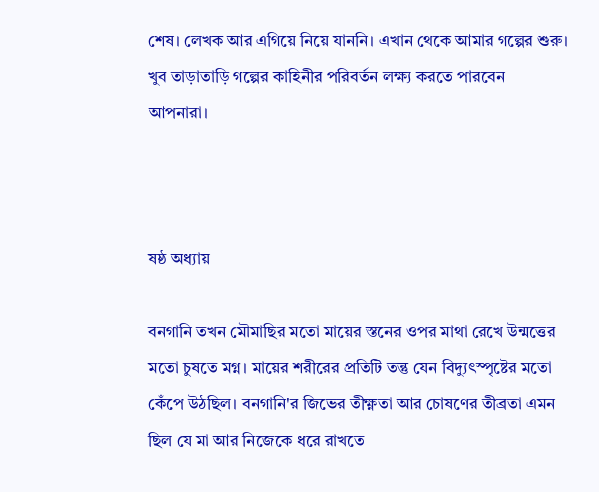শেষ। লেখক আর এগিয়ে নিয়ে যাননি। এখান থেকে আমার গল্পের শুরু। খুব তাড়াতাড়ি গল্পের কাহিনীর পরিবর্তন লক্ষ্য করতে পারবেন আপনারা।



ষষ্ঠ অধ্যায়

বনগানি তখন মৌমাছির মতো মায়ের স্তনের ওপর মাথা রেখে উন্মত্তের মতো চুষতে মগ্ন। মায়ের শরীরের প্রতিটি তন্তু যেন বিদ্যুৎস্পৃষ্টের মতো কেঁপে উঠছিল। বনগানি'র জিভের তীক্ষ্ণতা আর চোষণের তীব্রতা এমন ছিল যে মা আর নিজেকে ধরে রাখতে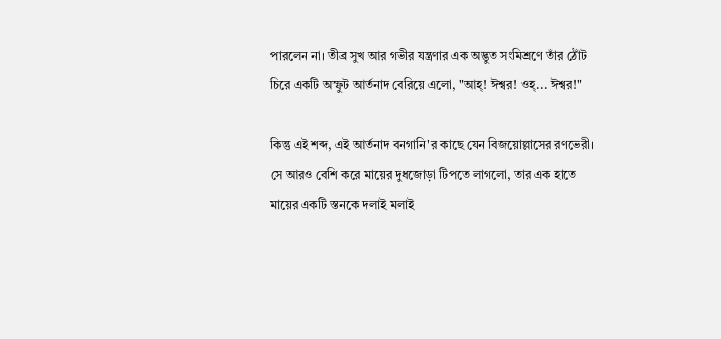পারলেন না। তীব্র সুখ আর গভীর যন্ত্রণার এক অদ্ভুত সংমিশ্রণে তাঁর ঠোঁট চিরে একটি অস্ফুট আর্তনাদ বেরিয়ে এলো, "আহ্! ঈশ্বর! ওহ্... ঈশ্বর!"

কিন্তু এই শব্দ, এই আর্তনাদ বনগানি'র কাছে যেন বিজয়োল্লাসের রণভেরী। সে আরও বেশি করে মায়ের দুধজোড়া টিপতে লাগলো, তার এক হাতে মায়ের একটি স্তনকে দলাই মলাই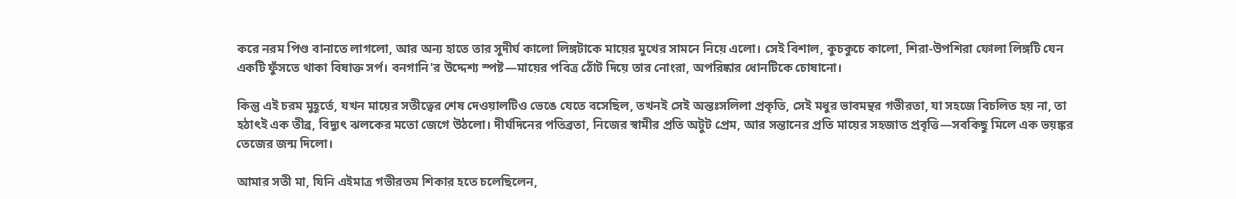করে নরম পিণ্ড বানাতে লাগলো, আর অন্য হাতে তার সুদীর্ঘ কালো লিঙ্গটাকে মায়ের মুখের সামনে নিয়ে এলো। সেই বিশাল, কুচকুচে কালো, শিরা-উপশিরা ফোলা লিঙ্গটি যেন একটি ফুঁসতে থাকা বিষাক্ত সর্প। বনগানি'র উদ্দেশ্য স্পষ্ট—মায়ের পবিত্র ঠোঁট দিয়ে তার নোংরা, অপরিষ্কার ধোনটিকে চোষানো।

কিন্তু এই চরম মুহূর্তে, যখন মায়ের সতীত্বের শেষ দেওয়ালটিও ভেঙে যেতে বসেছিল, তখনই সেই অন্তঃসলিলা প্রকৃতি, সেই মধুর ভাবমন্থর গভীরতা, যা সহজে বিচলিত হয় না, তা হঠাৎই এক তীব্র, বিদ্যুৎ ঝলকের মতো জেগে উঠলো। দীর্ঘদিনের পতিব্রতা, নিজের স্বামীর প্রতি অটুট প্রেম, আর সন্তানের প্রতি মায়ের সহজাত প্রবৃত্তি—সবকিছু মিলে এক ভয়ঙ্কর তেজের জন্ম দিলো।

আমার সতী মা, যিনি এইমাত্র গভীরতম শিকার হতে চলেছিলেন,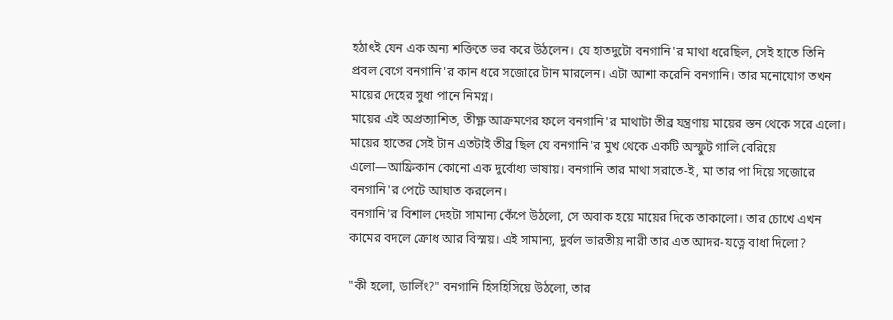হঠাৎই যেন এক অন্য শক্তিতে ভর করে উঠলেন। যে হাতদুটো বনগানি'র মাথা ধরেছিল, সেই হাতে তিনি প্রবল বেগে বনগানি'র কান ধরে সজোরে টান মারলেন। এটা আশা করেনি বনগানি। তার মনোযোগ তখন মায়ের দেহের সুধা পানে নিমগ্ন।
মায়ের এই অপ্রত্যাশিত, তীক্ষ্ণ আক্রমণের ফলে বনগানি'র মাথাটা তীব্র যন্ত্রণায় মায়ের স্তন থেকে সরে এলো। মায়ের হাতের সেই টান এতটাই তীব্র ছিল যে বনগানি'র মুখ থেকে একটি অস্ফুট গালি বেরিয়ে এলো—আফ্রিকান কোনো এক দুর্বোধ্য ভাষায়। বনগানি তার মাথা সরাতে-ই, মা তার পা দিয়ে সজোরে বনগানি'র পেটে আঘাত করলেন।
বনগানি'র বিশাল দেহটা সামান্য কেঁপে উঠলো, সে অবাক হয়ে মায়ের দিকে তাকালো। তার চোখে এখন কামের বদলে ক্রোধ আর বিস্ময়। এই সামান্য, দুর্বল ভারতীয় নারী তার এত আদর-যত্নে বাধা দিলো?

"কী হলো, ডার্লিং?" বনগানি হিসহিসিয়ে উঠলো, তার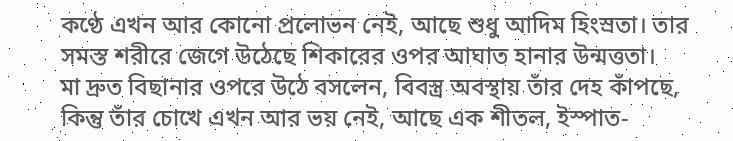কণ্ঠে এখন আর কোনো প্রলোভন নেই, আছে শুধু আদিম হিংস্রতা। তার সমস্ত শরীরে জেগে উঠেছে শিকারের ওপর আঘাত হানার উন্মত্ততা।
মা দ্রুত বিছানার ওপরে উঠে বসলেন, বিবস্ত্র অবস্থায় তাঁর দেহ কাঁপছে, কিন্তু তাঁর চোখে এখন আর ভয় নেই, আছে এক শীতল, ইস্পাত-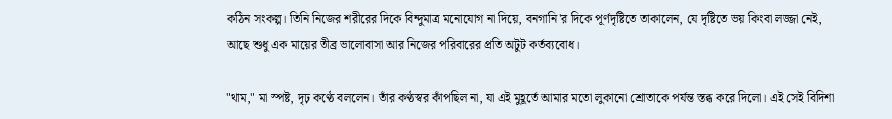কঠিন সংকল্প। তিনি নিজের শরীরের দিকে বিন্দুমাত্র মনোযোগ না দিয়ে, বনগানি'র দিকে পূর্ণদৃষ্টিতে তাকালেন, যে দৃষ্টিতে ভয় কিংবা লজ্জা নেই, আছে শুধু এক মায়ের তীব্র ভালোবাসা আর নিজের পরিবারের প্রতি অটুট কর্তব্যবোধ।

"থাম," মা স্পষ্ট, দৃঢ় কণ্ঠে বললেন। তাঁর কণ্ঠস্বর কাঁপছিল না, যা এই মুহূর্তে আমার মতো লুকানো শ্রোতাকে পর্যন্ত স্তব্ধ করে দিলো। এই সেই বিদিশা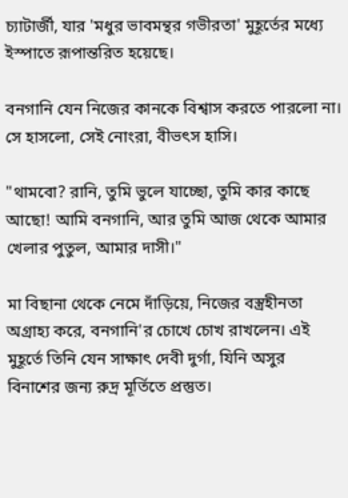চ্যাটার্জী, যার 'মধুর ভাবমন্থর গভীরতা' মুহূর্তের মধ্যে ইস্পাতে রূপান্তরিত হয়েছে।

বনগানি যেন নিজের কানকে বিশ্বাস করতে পারলো না। সে হাসলো, সেই নোংরা, বীভৎস হাসি।

"থামবো? রানি, তুমি ভুলে যাচ্ছো, তুমি কার কাছে আছো! আমি বনগানি, আর তুমি আজ থেকে আমার খেলার পুতুল, আমার দাসী।"

মা বিছানা থেকে নেমে দাঁড়িয়ে, নিজের বস্ত্রহীনতা অগ্রাহ্য করে, বনগানি'র চোখে চোখ রাখলেন। এই মুহূর্তে তিনি যেন সাক্ষাৎ দেবী দুর্গা, যিনি অসুর বিনাশের জন্য রুদ্র মূর্তিতে প্রস্তুত।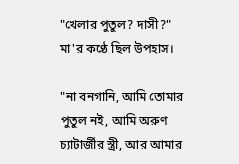"খেলার পুতুল? দাসী?" মা'র কণ্ঠে ছিল উপহাস।

"না বনগানি, আমি তোমার পুতুল নই, আমি অরুণ চ্যাটার্জীর স্ত্রী, আর আমার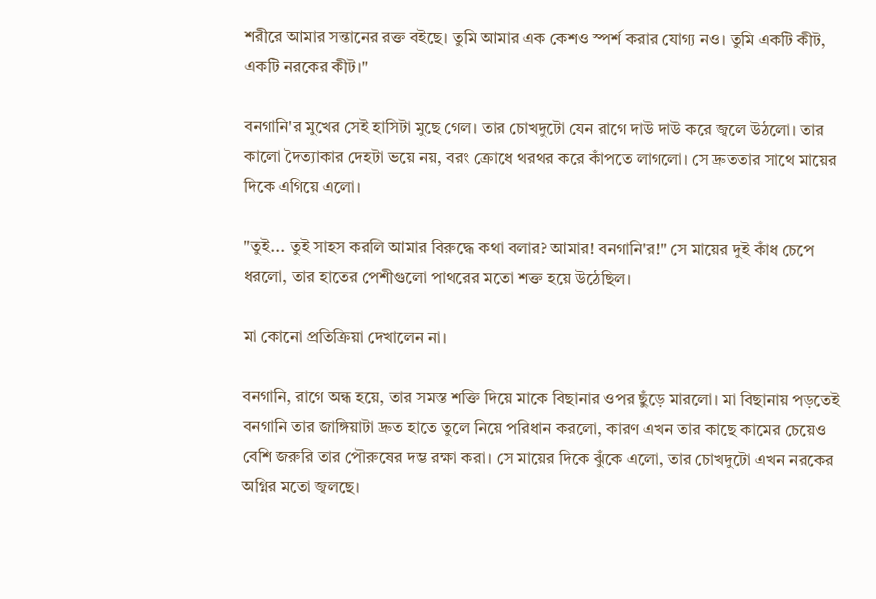শরীরে আমার সন্তানের রক্ত বইছে। তুমি আমার এক কেশও স্পর্শ করার যোগ্য নও। তুমি একটি কীট, একটি নরকের কীট।"

বনগানি'র মুখের সেই হাসিটা মুছে গেল। তার চোখদুটো যেন রাগে দাউ দাউ করে জ্বলে উঠলো। তার কালো দৈত্যাকার দেহটা ভয়ে নয়, বরং ক্রোধে থরথর করে কাঁপতে লাগলো। সে দ্রুততার সাথে মায়ের দিকে এগিয়ে এলো।

"তুই... তুই সাহস করলি আমার বিরুদ্ধে কথা বলার? আমার! বনগানি'র!" সে মায়ের দুই কাঁধ চেপে ধরলো, তার হাতের পেশীগুলো পাথরের মতো শক্ত হয়ে উঠেছিল।

মা কোনো প্রতিক্রিয়া দেখালেন না।

বনগানি, রাগে অন্ধ হয়ে, তার সমস্ত শক্তি দিয়ে মাকে বিছানার ওপর ছুঁড়ে মারলো। মা বিছানায় পড়তেই বনগানি তার জাঙ্গিয়াটা দ্রুত হাতে তুলে নিয়ে পরিধান করলো, কারণ এখন তার কাছে কামের চেয়েও বেশি জরুরি তার পৌরুষের দম্ভ রক্ষা করা। সে মায়ের দিকে ঝুঁকে এলো, তার চোখদুটো এখন নরকের অগ্নির মতো জ্বলছে।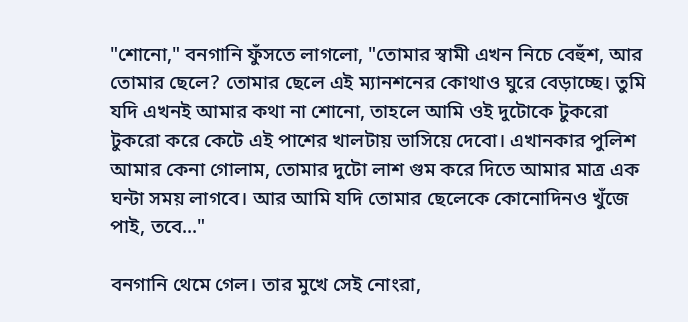"শোনো," বনগানি ফুঁসতে লাগলো, "তোমার স্বামী এখন নিচে বেহুঁশ, আর তোমার ছেলে? তোমার ছেলে এই ম্যানশনের কোথাও ঘুরে বেড়াচ্ছে। তুমি যদি এখনই আমার কথা না শোনো, তাহলে আমি ওই দুটোকে টুকরো টুকরো করে কেটে এই পাশের খালটায় ভাসিয়ে দেবো। এখানকার পুলিশ আমার কেনা গোলাম, তোমার দুটো লাশ গুম করে দিতে আমার মাত্র এক ঘন্টা সময় লাগবে। আর আমি যদি তোমার ছেলেকে কোনোদিনও খুঁজে পাই, তবে..."

বনগানি থেমে গেল। তার মুখে সেই নোংরা,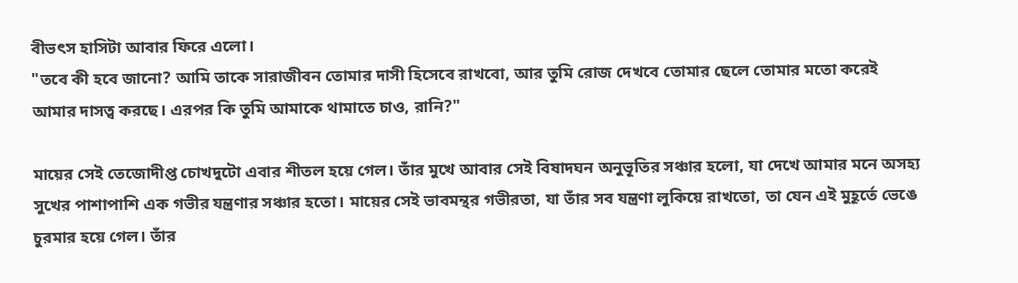বীভৎস হাসিটা আবার ফিরে এলো।
"তবে কী হবে জানো? আমি তাকে সারাজীবন তোমার দাসী হিসেবে রাখবো, আর তুমি রোজ দেখবে তোমার ছেলে তোমার মতো করেই আমার দাসত্ব করছে। এরপর কি তুমি আমাকে থামাতে চাও, রানি?"

মায়ের সেই তেজোদীপ্ত চোখদুটো এবার শীতল হয়ে গেল। তাঁর মুখে আবার সেই বিষাদঘন অনুভূতির সঞ্চার হলো, যা দেখে আমার মনে অসহ্য সুখের পাশাপাশি এক গভীর যন্ত্রণার সঞ্চার হতো। মায়ের সেই ভাবমন্থর গভীরতা, যা তাঁর সব যন্ত্রণা লুকিয়ে রাখতো, তা যেন এই মুহূর্তে ভেঙে চুরমার হয়ে গেল। তাঁর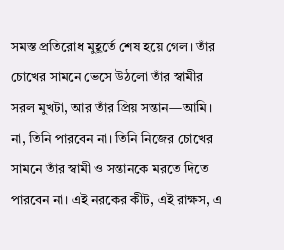সমস্ত প্রতিরোধ মুহূর্তে শেষ হয়ে গেল। তাঁর চোখের সামনে ভেসে উঠলো তাঁর স্বামীর সরল মুখটা, আর তাঁর প্রিয় সন্তান—আমি। না, তিনি পারবেন না। তিনি নিজের চোখের সামনে তাঁর স্বামী ও সন্তানকে মরতে দিতে পারবেন না। এই নরকের কীট, এই রাক্ষস, এ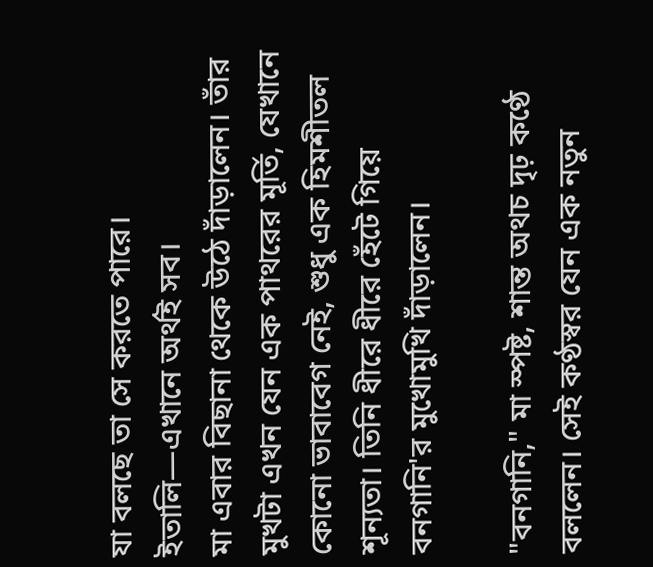যা বলছে তা সে করতে পারে। ইতালি—এখানে অর্থই সব।
মা এবার বিছানা থেকে উঠে দাঁড়ালেন। তাঁর মুখটা এখন যেন এক পাথরের মূর্তি, যেখানে কোনো ভাবাবেগ নেই, শুধু এক হিমশীতল শূন্যতা। তিনি ধীরে ধীরে হেঁটে গিয়ে বনগানি'র মুখোমুখি দাঁড়ালেন।

"বনগানি," মা স্পষ্ট, শান্ত অথচ দৃঢ় কণ্ঠে বললেন। সেই কণ্ঠস্বর যেন এক নতুন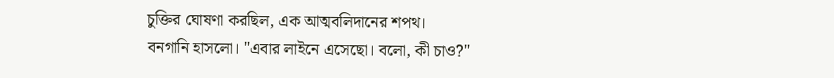চুক্তির ঘোষণা করছিল, এক আত্মবলিদানের শপথ।
বনগানি হাসলো। "এবার লাইনে এসেছো। বলো, কী চাও?"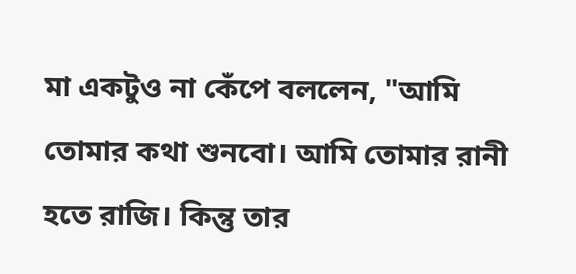মা একটুও না কেঁপে বললেন, "আমি তোমার কথা শুনবো। আমি তোমার রানী হতে রাজি। কিন্তু তার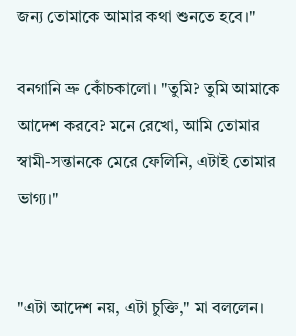জন্য তোমাকে আমার কথা শুনতে হবে।"

বনগানি ভ্রু কোঁচকালো। "তুমি? তুমি আমাকে আদেশ করবে? মনে রেখো, আমি তোমার স্বামী-সন্তানকে মেরে ফেলিনি, এটাই তোমার ভাগ্য।"


"এটা আদেশ নয়, এটা চুক্তি," মা বললেন।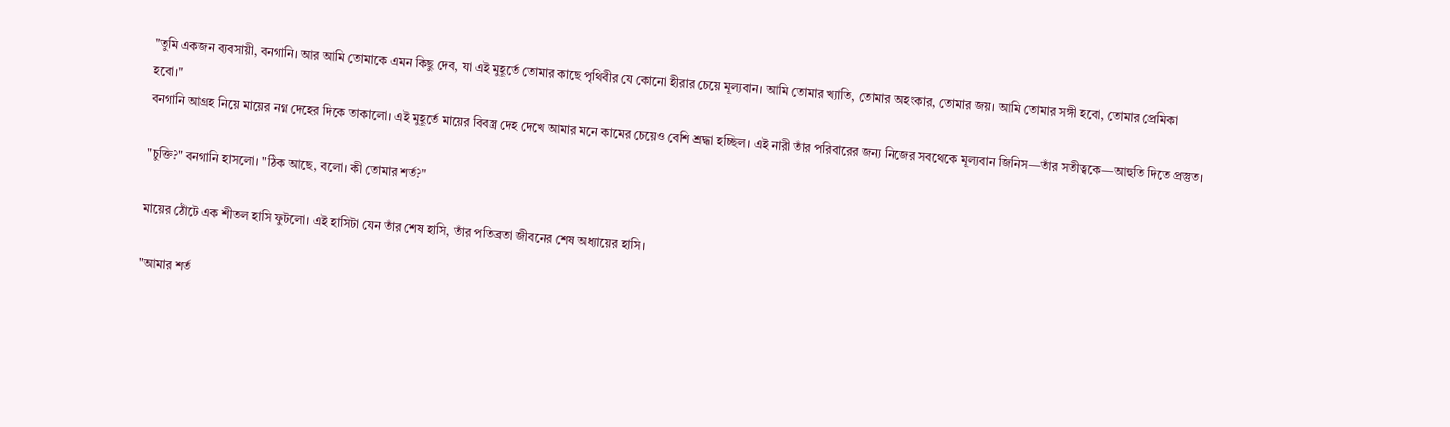"তুমি একজন ব্যবসায়ী, বনগানি। আর আমি তোমাকে এমন কিছু দেব, যা এই মুহূর্তে তোমার কাছে পৃথিবীর যে কোনো হীরার চেয়ে মূল্যবান। আমি তোমার খ্যাতি, তোমার অহংকার, তোমার জয়। আমি তোমার সঙ্গী হবো, তোমার প্রেমিকা হবো।"
বনগানি আগ্রহ নিয়ে মায়ের নগ্ন দেহের দিকে তাকালো। এই মুহূর্তে মায়ের বিবস্ত্র দেহ দেখে আমার মনে কামের চেয়েও বেশি শ্রদ্ধা হচ্ছিল। এই নারী তাঁর পরিবারের জন্য নিজের সবথেকে মূল্যবান জিনিস—তাঁর সতীত্বকে—আহুতি দিতে প্রস্তুত।

"চুক্তি?" বনগানি হাসলো। "ঠিক আছে, বলো। কী তোমার শর্ত?"

মায়ের ঠোঁটে এক শীতল হাসি ফুটলো। এই হাসিটা যেন তাঁর শেষ হাসি, তাঁর পতিব্রতা জীবনের শেষ অধ্যায়ের হাসি।

"আমার শর্ত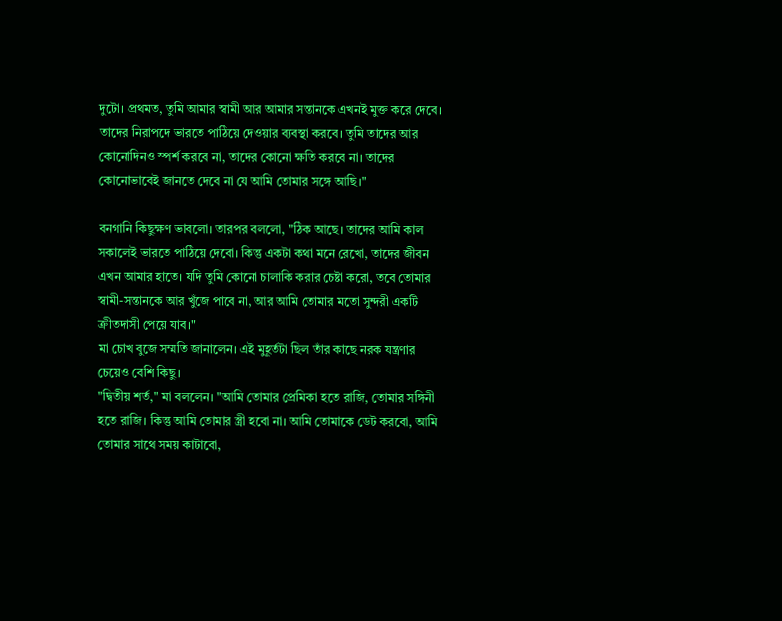দুটো। প্রথমত, তুমি আমার স্বামী আর আমার সন্তানকে এখনই মুক্ত করে দেবে। তাদের নিরাপদে ভারতে পাঠিয়ে দেওয়ার ব্যবস্থা করবে। তুমি তাদের আর কোনোদিনও স্পর্শ করবে না, তাদের কোনো ক্ষতি করবে না। তাদের কোনোভাবেই জানতে দেবে না যে আমি তোমার সঙ্গে আছি।"

বনগানি কিছুক্ষণ ভাবলো। তারপর বললো, "ঠিক আছে। তাদের আমি কাল সকালেই ভারতে পাঠিয়ে দেবো। কিন্তু একটা কথা মনে রেখো, তাদের জীবন এখন আমার হাতে। যদি তুমি কোনো চালাকি করার চেষ্টা করো, তবে তোমার স্বামী-সন্তানকে আর খুঁজে পাবে না, আর আমি তোমার মতো সুন্দরী একটি ক্রীতদাসী পেয়ে যাব।"
মা চোখ বুজে সম্মতি জানালেন। এই মুহূর্তটা ছিল তাঁর কাছে নরক যন্ত্রণার চেয়েও বেশি কিছু।
"দ্বিতীয় শর্ত," মা বললেন। "আমি তোমার প্রেমিকা হতে রাজি, তোমার সঙ্গিনী হতে রাজি। কিন্তু আমি তোমার স্ত্রী হবো না। আমি তোমাকে ডেট করবো, আমি তোমার সাথে সময় কাটাবো,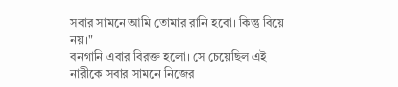সবার সামনে আমি তোমার রানি হবো। কিন্তু বিয়ে নয়।"
বনগানি এবার বিরক্ত হলো। সে চেয়েছিল এই নারীকে সবার সামনে নিজের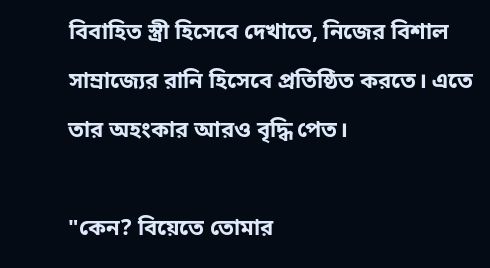বিবাহিত স্ত্রী হিসেবে দেখাতে, নিজের বিশাল সাম্রাজ্যের রানি হিসেবে প্রতিষ্ঠিত করতে। এতে তার অহংকার আরও বৃদ্ধি পেত।

"কেন? বিয়েতে তোমার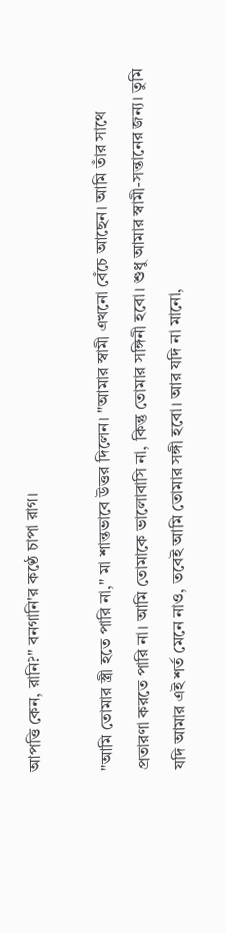আপত্তি কেন, রানি?" বনগানি'র কণ্ঠে চাপা রাগ।

"আমি তোমার স্ত্রী হতে পারি না," মা শান্তভাবে উত্তর দিলেন। "আমার স্বামী এখনো বেঁচে আছেন। আমি তাঁর সাথে প্রতারণা করতে পারি না। আমি তোমাকে ভালোবাসি না, কিন্তু তোমার সঙ্গিনী হবো। শুধু আমার স্বামী-সন্তানের জন্য। তুমি যদি আমার এই শর্ত মেনে নাও, তবেই আমি তোমার সঙ্গী হবো। আর যদি না মানো,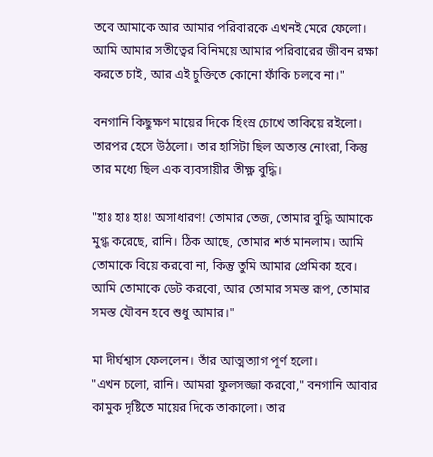তবে আমাকে আর আমার পরিবারকে এখনই মেরে ফেলো। আমি আমার সতীত্বের বিনিময়ে আমার পরিবারের জীবন রক্ষা করতে চাই, আর এই চুক্তিতে কোনো ফাঁকি চলবে না।"

বনগানি কিছুক্ষণ মায়ের দিকে হিংস্র চোখে তাকিয়ে রইলো। তারপর হেসে উঠলো। তার হাসিটা ছিল অত্যন্ত নোংরা, কিন্তু তার মধ্যে ছিল এক ব্যবসায়ীর তীক্ষ্ণ বুদ্ধি।

"হাঃ হাঃ হাঃ! অসাধারণ! তোমার তেজ, তোমার বুদ্ধি আমাকে মুগ্ধ করেছে, রানি। ঠিক আছে, তোমার শর্ত মানলাম। আমি তোমাকে বিয়ে করবো না, কিন্তু তুমি আমার প্রেমিকা হবে। আমি তোমাকে ডেট করবো, আর তোমার সমস্ত রূপ, তোমার সমস্ত যৌবন হবে শুধু আমার।"

মা দীর্ঘশ্বাস ফেললেন। তাঁর আত্মত্যাগ পূর্ণ হলো।
"এখন চলো, রানি। আমরা ফুলসজ্জা করবো," বনগানি আবার কামুক দৃষ্টিতে মায়ের দিকে তাকালো। তার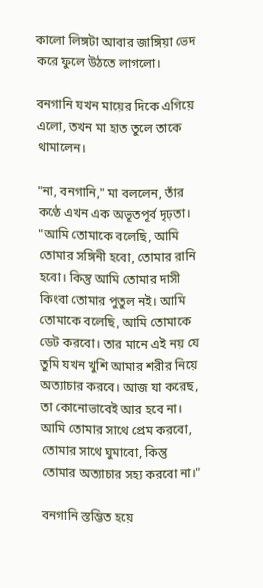কালো লিঙ্গটা আবার জাঙ্গিয়া ভেদ করে ফুলে উঠতে লাগলো।

বনগানি যখন মায়ের দিকে এগিয়ে এলো, তখন মা হাত তুলে তাকে থামালেন।

"না, বনগানি," মা বললেন, তাঁর কণ্ঠে এখন এক অভূতপূর্ব দৃঢ়তা। "আমি তোমাকে বলেছি, আমি তোমার সঙ্গিনী হবো, তোমার রানি হবো। কিন্তু আমি তোমার দাসী কিংবা তোমার পুতুল নই। আমি তোমাকে বলেছি, আমি তোমাকে ডেট করবো। তার মানে এই নয় যে তুমি যখন খুশি আমার শরীর নিয়ে অত্যাচার করবে। আজ যা করেছ, তা কোনোভাবেই আর হবে না। আমি তোমার সাথে প্রেম করবো, তোমার সাথে ঘুমাবো, কিন্তু তোমার অত্যাচার সহ্য করবো না।"

বনগানি স্তম্ভিত হয়ে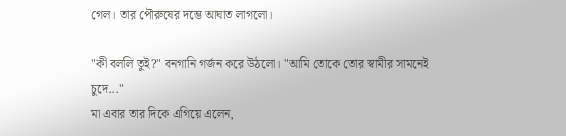গেল। তার পৌরুষের দম্ভে আঘাত লাগলো।

"কী বললি তুই?" বনগানি গর্জন করে উঠলো। "আমি তোকে তোর স্বামীর সামনেই চুদে..."
মা এবার তার দিকে এগিয়ে এলেন,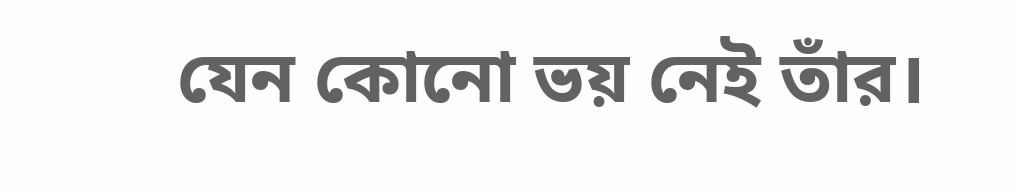যেন কোনো ভয় নেই তাঁর।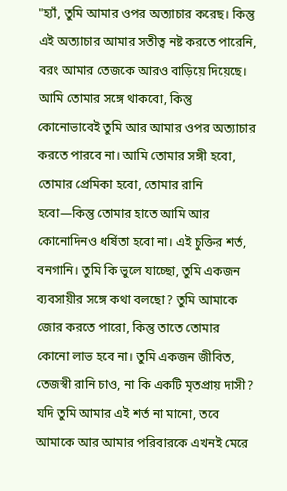"হ্যাঁ, তুমি আমার ওপর অত্যাচার করেছ। কিন্তু এই অত্যাচার আমার সতীত্ব নষ্ট করতে পারেনি, বরং আমার তেজকে আরও বাড়িয়ে দিয়েছে। আমি তোমার সঙ্গে থাকবো, কিন্তু কোনোভাবেই তুমি আর আমার ওপর অত্যাচার করতে পারবে না। আমি তোমার সঙ্গী হবো, তোমার প্রেমিকা হবো, তোমার রানি হবো—কিন্তু তোমার হাতে আমি আর কোনোদিনও ধর্ষিতা হবো না। এই চুক্তির শর্ত, বনগানি। তুমি কি ভুলে যাচ্ছো, তুমি একজন ব্যবসায়ীর সঙ্গে কথা বলছো? তুমি আমাকে জোর করতে পারো, কিন্তু তাতে তোমার কোনো লাভ হবে না। তুমি একজন জীবিত, তেজস্বী রানি চাও, না কি একটি মৃতপ্রায় দাসী? যদি তুমি আমার এই শর্ত না মানো, তবে আমাকে আর আমার পরিবারকে এখনই মেরে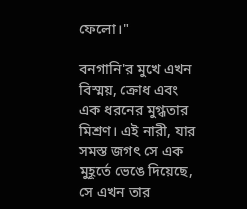ফেলো।"

বনগানি'র মুখে এখন বিস্ময়, ক্রোধ এবং এক ধরনের মুগ্ধতার মিশ্রণ। এই নারী, যার সমস্ত জগৎ সে এক মুহূর্তে ভেঙে দিয়েছে, সে এখন তার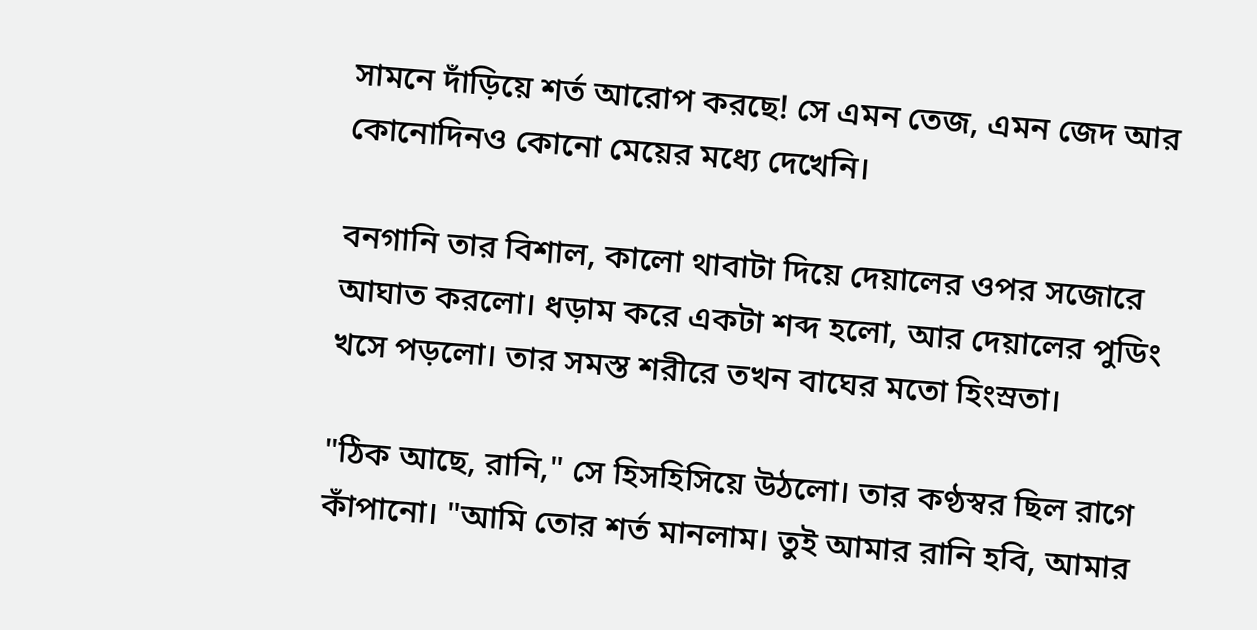সামনে দাঁড়িয়ে শর্ত আরোপ করছে! সে এমন তেজ, এমন জেদ আর কোনোদিনও কোনো মেয়ের মধ্যে দেখেনি।

বনগানি তার বিশাল, কালো থাবাটা দিয়ে দেয়ালের ওপর সজোরে আঘাত করলো। ধড়াম করে একটা শব্দ হলো, আর দেয়ালের পুডিং খসে পড়লো। তার সমস্ত শরীরে তখন বাঘের মতো হিংস্রতা।

"ঠিক আছে, রানি," সে হিসহিসিয়ে উঠলো। তার কণ্ঠস্বর ছিল রাগে কাঁপানো। "আমি তোর শর্ত মানলাম। তুই আমার রানি হবি, আমার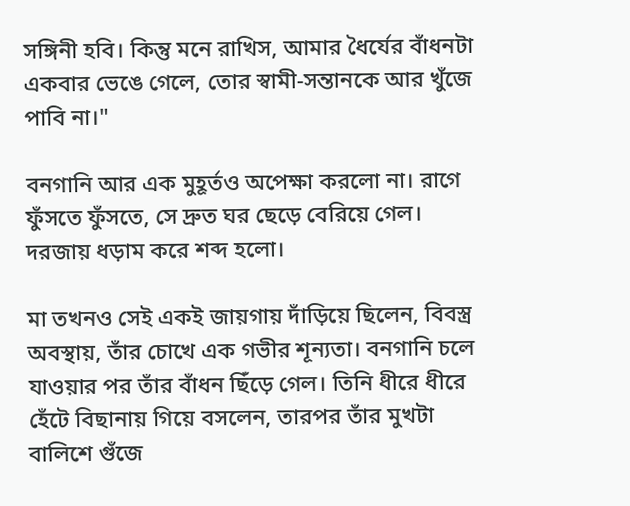সঙ্গিনী হবি। কিন্তু মনে রাখিস, আমার ধৈর্যের বাঁধনটা একবার ভেঙে গেলে, তোর স্বামী-সন্তানকে আর খুঁজে পাবি না।"

বনগানি আর এক মুহূর্তও অপেক্ষা করলো না। রাগে ফুঁসতে ফুঁসতে, সে দ্রুত ঘর ছেড়ে বেরিয়ে গেল। দরজায় ধড়াম করে শব্দ হলো।

মা তখনও সেই একই জায়গায় দাঁড়িয়ে ছিলেন, বিবস্ত্র অবস্থায়, তাঁর চোখে এক গভীর শূন্যতা। বনগানি চলে যাওয়ার পর তাঁর বাঁধন ছিঁড়ে গেল। তিনি ধীরে ধীরে হেঁটে বিছানায় গিয়ে বসলেন, তারপর তাঁর মুখটা বালিশে গুঁজে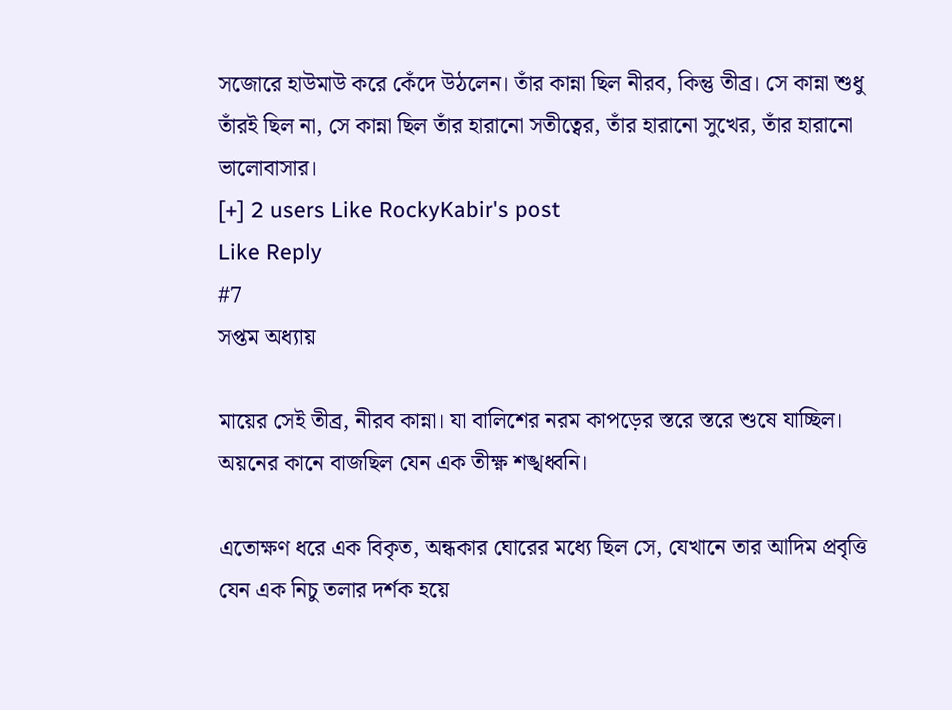সজোরে হাউমাউ করে কেঁদে উঠলেন। তাঁর কান্না ছিল নীরব, কিন্তু তীব্র। সে কান্না শুধু তাঁরই ছিল না, সে কান্না ছিল তাঁর হারানো সতীত্বের, তাঁর হারানো সুখের, তাঁর হারানো ভালোবাসার।
[+] 2 users Like RockyKabir's post
Like Reply
#7
সপ্তম অধ্যায়

মায়ের সেই তীব্র, নীরব কান্না। যা বালিশের নরম কাপড়ের স্তরে স্তরে শুষে যাচ্ছিল। অয়নের কানে বাজছিল যেন এক তীক্ষ্ণ শঙ্খধ্বনি।

এতোক্ষণ ধরে এক বিকৃত, অন্ধকার ঘোরের মধ্যে ছিল সে, যেখানে তার আদিম প্রবৃত্তি যেন এক নিচু তলার দর্শক হয়ে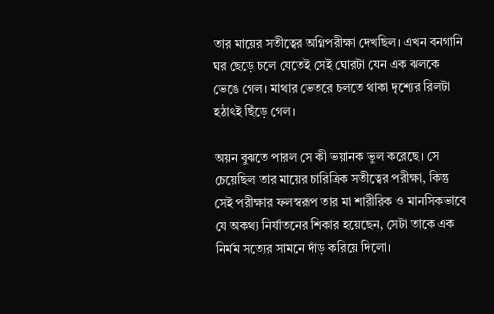তার মায়ের সতীত্বের অগ্নিপরীক্ষা দেখছিল। এখন বনগানি ঘর ছেড়ে চলে যেতেই সেই ঘোরটা যেন এক ঝলকে ভেঙে গেল। মাথার ভেতরে চলতে থাকা দৃশ্যের রিলটা হঠাৎই ছিঁড়ে গেল।

অয়ন বুঝতে পারল সে কী ভয়ানক ভুল করেছে। সে চেয়েছিল তার মায়ের চারিত্রিক সতীত্বের পরীক্ষা, কিন্তু সেই পরীক্ষার ফলস্বরূপ তার মা শারীরিক ও মানসিকভাবে যে অকথ্য নির্যাতনের শিকার হয়েছেন, সেটা তাকে এক নির্মম সত্যের সামনে দাঁড় করিয়ে দিলো।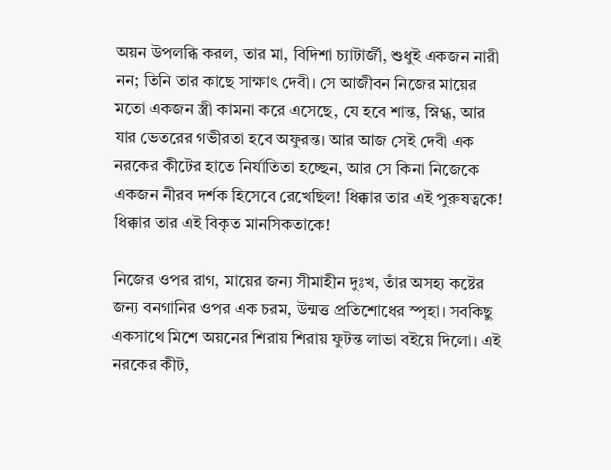অয়ন উপলব্ধি করল, তার মা, বিদিশা চ্যাটার্জী, শুধুই একজন নারী নন; তিনি তার কাছে সাক্ষাৎ দেবী। সে আজীবন নিজের মায়ের মতো একজন স্ত্রী কামনা করে এসেছে, যে হবে শান্ত, স্নিগ্ধ, আর যার ভেতরের গভীরতা হবে অফুরন্ত। আর আজ সেই দেবী এক নরকের কীটের হাতে নির্যাতিতা হচ্ছেন, আর সে কিনা নিজেকে একজন নীরব দর্শক হিসেবে রেখেছিল! ধিক্কার তার এই পুরুষত্বকে! ধিক্কার তার এই বিকৃত মানসিকতাকে!

নিজের ওপর রাগ, মায়ের জন্য সীমাহীন দুঃখ, তাঁর অসহ্য কষ্টের জন্য বনগানির ওপর এক চরম, উন্মত্ত প্রতিশোধের স্পৃহা। সবকিছু একসাথে মিশে অয়নের শিরায় শিরায় ফুটন্ত লাভা বইয়ে দিলো। এই নরকের কীট,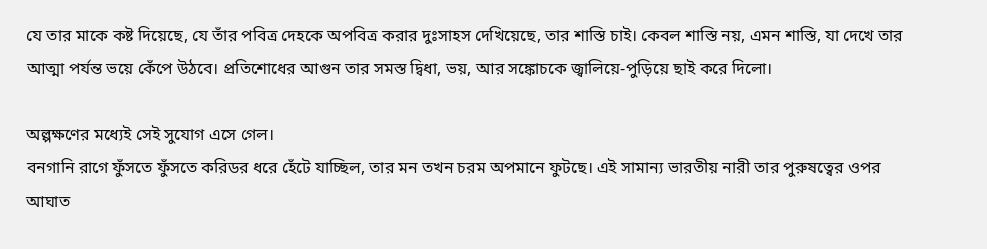যে তার মাকে কষ্ট দিয়েছে, যে তাঁর পবিত্র দেহকে অপবিত্র করার দুঃসাহস দেখিয়েছে, তার শাস্তি চাই। কেবল শাস্তি নয়, এমন শাস্তি, যা দেখে তার আত্মা পর্যন্ত ভয়ে কেঁপে উঠবে। প্রতিশোধের আগুন তার সমস্ত দ্বিধা, ভয়, আর সঙ্কোচকে জ্বালিয়ে-পুড়িয়ে ছাই করে দিলো।

অল্পক্ষণের মধ্যেই সেই সুযোগ এসে গেল।
বনগানি রাগে ফুঁসতে ফুঁসতে করিডর ধরে হেঁটে যাচ্ছিল, তার মন তখন চরম অপমানে ফুটছে। এই সামান্য ভারতীয় নারী তার পুরুষত্বের ওপর আঘাত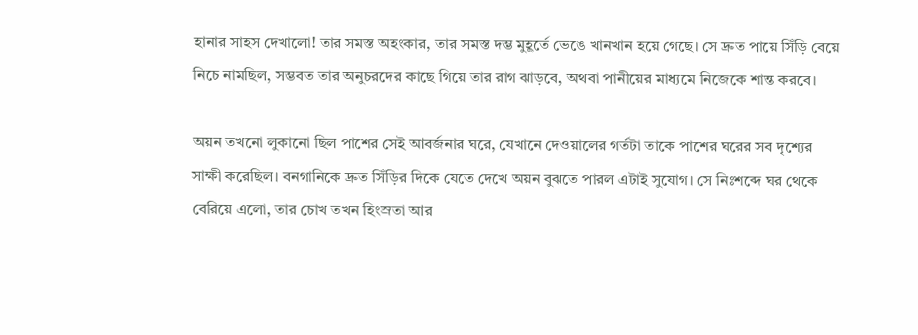হানার সাহস দেখালো! তার সমস্ত অহংকার, তার সমস্ত দম্ভ মুহূর্তে ভেঙে খানখান হয়ে গেছে। সে দ্রুত পায়ে সিঁড়ি বেয়ে নিচে নামছিল, সম্ভবত তার অনুচরদের কাছে গিয়ে তার রাগ ঝাড়বে, অথবা পানীয়ের মাধ্যমে নিজেকে শান্ত করবে।

অয়ন তখনো লুকানো ছিল পাশের সেই আবর্জনার ঘরে, যেখানে দেওয়ালের গর্তটা তাকে পাশের ঘরের সব দৃশ্যের সাক্ষী করেছিল। বনগানিকে দ্রুত সিঁড়ির দিকে যেতে দেখে অয়ন বুঝতে পারল এটাই সুযোগ। সে নিঃশব্দে ঘর থেকে বেরিয়ে এলো, তার চোখ তখন হিংস্রতা আর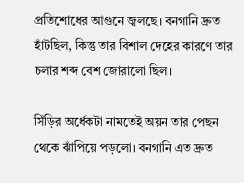প্রতিশোধের আগুনে জ্বলছে। বনগানি দ্রুত হাঁটছিল, কিন্তু তার বিশাল দেহের কারণে তার চলার শব্দ বেশ জোরালো ছিল।

সিঁড়ির অর্ধেকটা নামতেই অয়ন তার পেছন থেকে ঝাঁপিয়ে পড়লো। বনগানি এত দ্রুত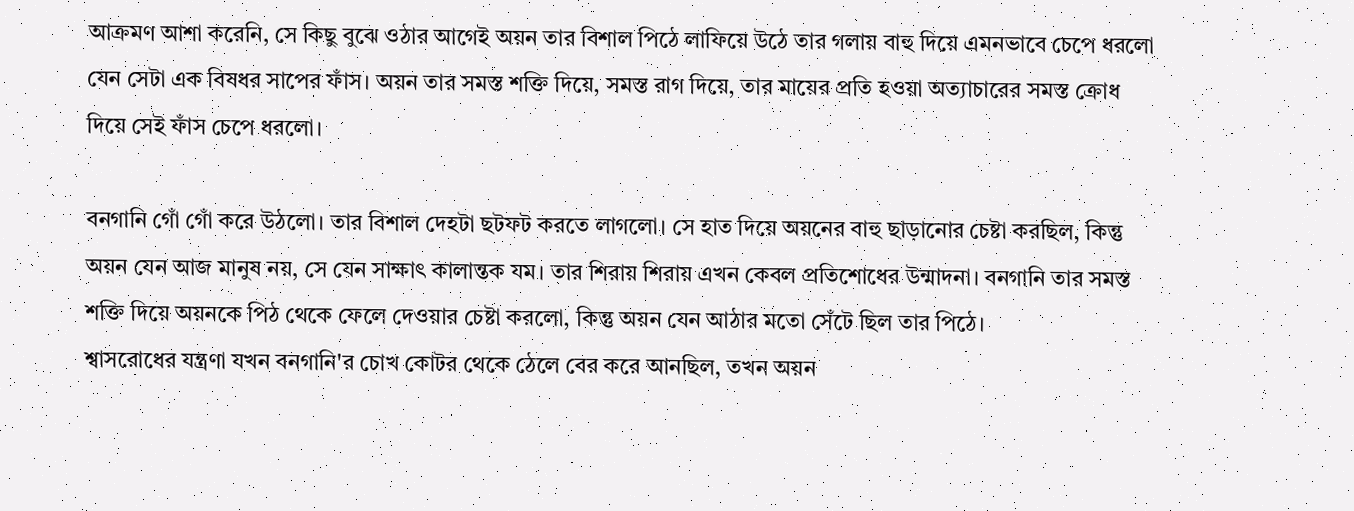আক্রমণ আশা করেনি, সে কিছু বুঝে ওঠার আগেই অয়ন তার বিশাল পিঠে লাফিয়ে উঠে তার গলায় বাহু দিয়ে এমনভাবে চেপে ধরলো যেন সেটা এক বিষধর সাপের ফাঁস। অয়ন তার সমস্ত শক্তি দিয়ে, সমস্ত রাগ দিয়ে, তার মায়ের প্রতি হওয়া অত্যাচারের সমস্ত ক্রোধ দিয়ে সেই ফাঁস চেপে ধরলো।

বনগানি গোঁ গোঁ করে উঠলো। তার বিশাল দেহটা ছটফট করতে লাগলো। সে হাত দিয়ে অয়নের বাহু ছাড়ানোর চেষ্টা করছিল, কিন্তু অয়ন যেন আজ মানুষ নয়, সে যেন সাক্ষাৎ কালান্তক যম। তার শিরায় শিরায় এখন কেবল প্রতিশোধের উন্মাদনা। বনগানি তার সমস্ত শক্তি দিয়ে অয়নকে পিঠ থেকে ফেলে দেওয়ার চেষ্টা করলো, কিন্তু অয়ন যেন আঠার মতো সেঁটে ছিল তার পিঠে।
শ্বাসরোধের যন্ত্রণা যখন বনগানি'র চোখ কোটর থেকে ঠেলে বের করে আনছিল, তখন অয়ন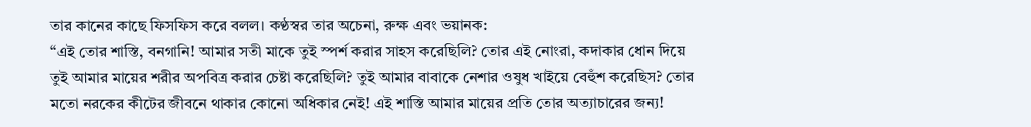তার কানের কাছে ফিসফিস করে বলল। কণ্ঠস্বর তার অচেনা, রুক্ষ এবং ভয়ানক:
“এই তোর শাস্তি, বনগানি! আমার সতী মাকে তুই স্পর্শ করার সাহস করেছিলি? তোর এই নোংরা, কদাকার ধোন দিয়ে তুই আমার মায়ের শরীর অপবিত্র করার চেষ্টা করেছিলি? তুই আমার বাবাকে নেশার ওষুধ খাইয়ে বেহুঁশ করেছিস? তোর মতো নরকের কীটের জীবনে থাকার কোনো অধিকার নেই! এই শাস্তি আমার মায়ের প্রতি তোর অত্যাচারের জন্য!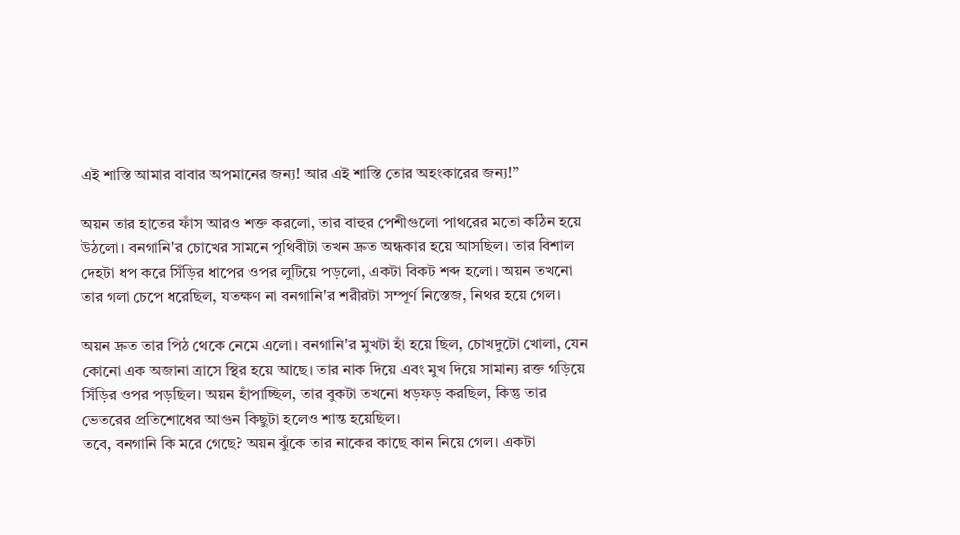এই শাস্তি আমার বাবার অপমানের জন্য! আর এই শাস্তি তোর অহংকারের জন্য!”

অয়ন তার হাতের ফাঁস আরও শক্ত করলো, তার বাহুর পেশীগুলো পাথরের মতো কঠিন হয়ে উঠলো। বনগানি'র চোখের সামনে পৃথিবীটা তখন দ্রুত অন্ধকার হয়ে আসছিল। তার বিশাল দেহটা ধপ করে সিঁড়ির ধাপের ওপর লুটিয়ে পড়লো, একটা বিকট শব্দ হলো। অয়ন তখনো তার গলা চেপে ধরেছিল, যতক্ষণ না বনগানি'র শরীরটা সম্পূর্ণ নিস্তেজ, নিথর হয়ে গেল।

অয়ন দ্রুত তার পিঠ থেকে নেমে এলো। বনগানি'র মুখটা হাঁ হয়ে ছিল, চোখদুটো খোলা, যেন কোনো এক অজানা ত্রাসে স্থির হয়ে আছে। তার নাক দিয়ে এবং মুখ দিয়ে সামান্য রক্ত গড়িয়ে সিঁড়ির ওপর পড়ছিল। অয়ন হাঁপাচ্ছিল, তার বুকটা তখনো ধড়ফড় করছিল, কিন্তু তার ভেতরের প্রতিশোধের আগুন কিছুটা হলেও শান্ত হয়েছিল।
তবে, বনগানি কি মরে গেছে? অয়ন ঝুঁকে তার নাকের কাছে কান নিয়ে গেল। একটা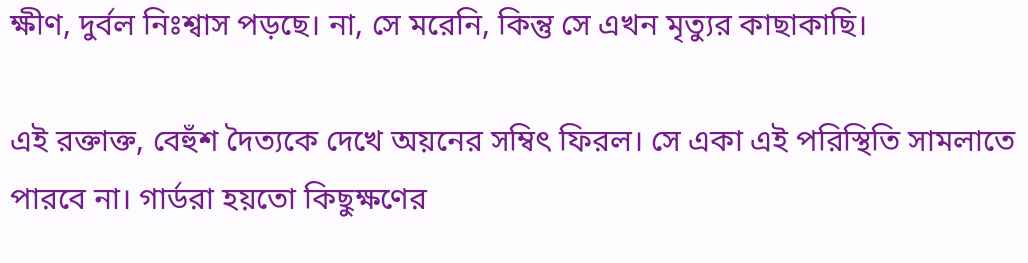ক্ষীণ, দুর্বল নিঃশ্বাস পড়ছে। না, সে মরেনি, কিন্তু সে এখন মৃত্যুর কাছাকাছি।

এই রক্তাক্ত, বেহুঁশ দৈত্যকে দেখে অয়নের সম্বিৎ ফিরল। সে একা এই পরিস্থিতি সামলাতে পারবে না। গার্ডরা হয়তো কিছুক্ষণের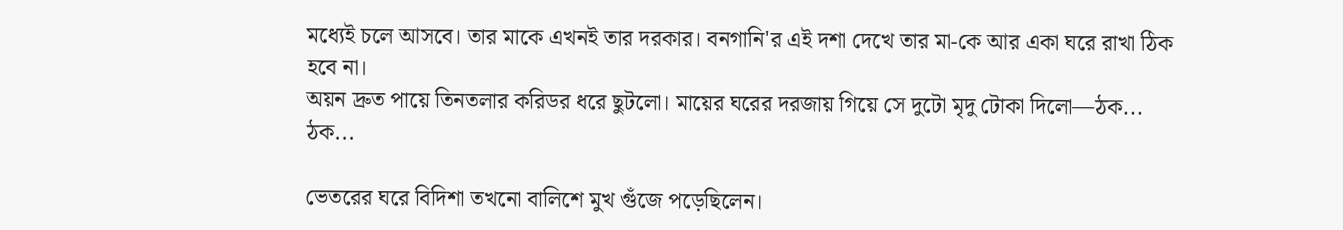মধ্যেই চলে আসবে। তার মাকে এখনই তার দরকার। বনগানি'র এই দশা দেখে তার মা-কে আর একা ঘরে রাখা ঠিক হবে না।
অয়ন দ্রুত পায়ে তিনতলার করিডর ধরে ছুটলো। মায়ের ঘরের দরজায় গিয়ে সে দুটো মৃদু টোকা দিলো—ঠক... ঠক...

ভেতরের ঘরে বিদিশা তখনো বালিশে মুখ গুঁজে পড়েছিলেন।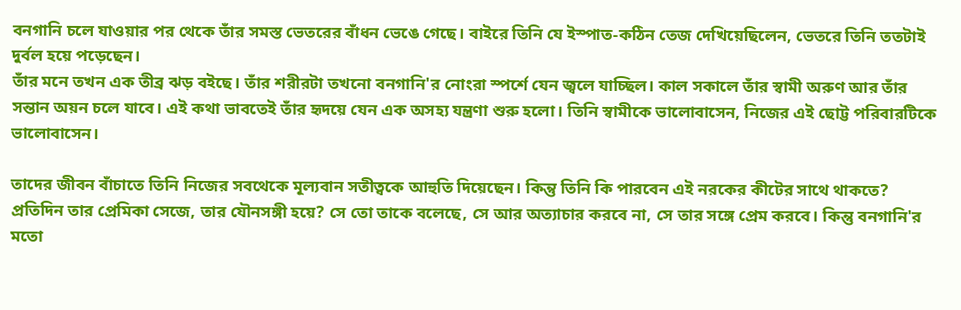বনগানি চলে যাওয়ার পর থেকে তাঁর সমস্ত ভেতরের বাঁধন ভেঙে গেছে। বাইরে তিনি যে ইস্পাত-কঠিন তেজ দেখিয়েছিলেন, ভেতরে তিনি ততটাই দুর্বল হয়ে পড়েছেন।
তাঁর মনে তখন এক তীব্র ঝড় বইছে। তাঁর শরীরটা তখনো বনগানি'র নোংরা স্পর্শে যেন জ্বলে যাচ্ছিল। কাল সকালে তাঁর স্বামী অরুণ আর তাঁর সন্তান অয়ন চলে যাবে। এই কথা ভাবতেই তাঁর হৃদয়ে যেন এক অসহ্য যন্ত্রণা শুরু হলো। তিনি স্বামীকে ভালোবাসেন, নিজের এই ছোট্ট পরিবারটিকে ভালোবাসেন।

তাদের জীবন বাঁচাতে তিনি নিজের সবথেকে মূল্যবান সতীত্বকে আহুতি দিয়েছেন। কিন্তু তিনি কি পারবেন এই নরকের কীটের সাথে থাকতে? প্রতিদিন তার প্রেমিকা সেজে, তার যৌনসঙ্গী হয়ে? সে তো তাকে বলেছে, সে আর অত্যাচার করবে না, সে তার সঙ্গে প্রেম করবে। কিন্তু বনগানি'র মতো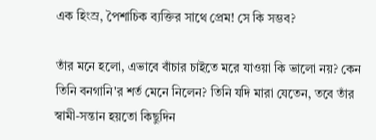এক হিংস্র, পৈশাচিক ব্যক্তির সাথে প্রেম! সে কি সম্ভব?

তাঁর মনে হলো, এভাবে বাঁচার চাইতে মরে যাওয়া কি ভালো নয়? কেন তিনি বনগানি'র শর্ত মেনে নিলেন? তিনি যদি মারা যেতেন, তবে তাঁর স্বামী-সন্তান হয়তো কিছুদিন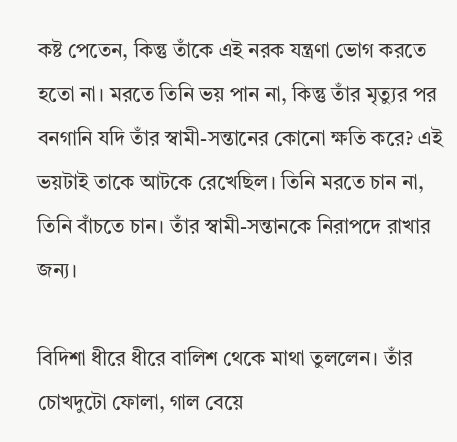কষ্ট পেতেন, কিন্তু তাঁকে এই নরক যন্ত্রণা ভোগ করতে হতো না। মরতে তিনি ভয় পান না, কিন্তু তাঁর মৃত্যুর পর বনগানি যদি তাঁর স্বামী-সন্তানের কোনো ক্ষতি করে? এই ভয়টাই তাকে আটকে রেখেছিল। তিনি মরতে চান না, তিনি বাঁচতে চান। তাঁর স্বামী-সন্তানকে নিরাপদে রাখার জন্য।

বিদিশা ধীরে ধীরে বালিশ থেকে মাথা তুললেন। তাঁর চোখদুটো ফোলা, গাল বেয়ে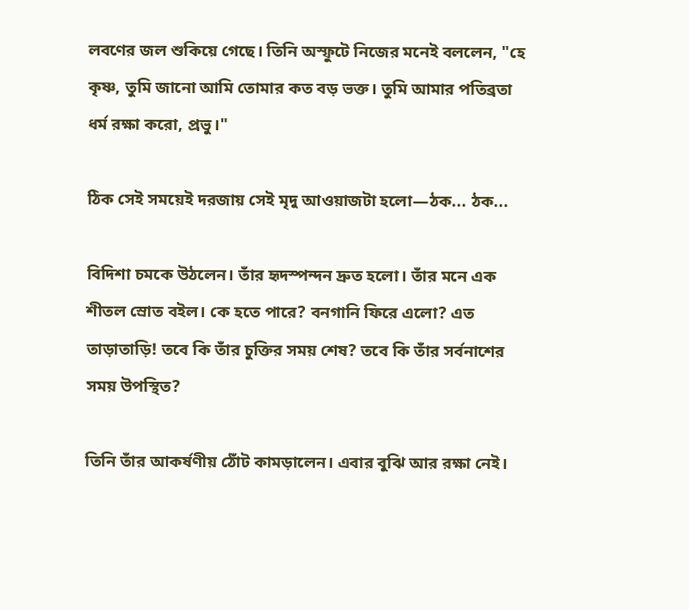লবণের জল শুকিয়ে গেছে। তিনি অস্ফুটে নিজের মনেই বললেন, "হে কৃষ্ণ, তুমি জানো আমি তোমার কত বড় ভক্ত। তুমি আমার পতিব্রতা ধর্ম রক্ষা করো, প্রভু।"

ঠিক সেই সময়েই দরজায় সেই মৃদু আওয়াজটা হলো—ঠক... ঠক...

বিদিশা চমকে উঠলেন। তাঁর হৃদস্পন্দন দ্রুত হলো। তাঁর মনে এক শীতল স্রোত বইল। কে হতে পারে? বনগানি ফিরে এলো? এত তাড়াতাড়ি! তবে কি তাঁর চুক্তির সময় শেষ? তবে কি তাঁর সর্বনাশের সময় উপস্থিত?

তিনি তাঁর আকর্ষণীয় ঠোঁট কামড়ালেন। এবার বুঝি আর রক্ষা নেই।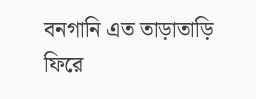বনগানি এত তাড়াতাড়ি ফিরে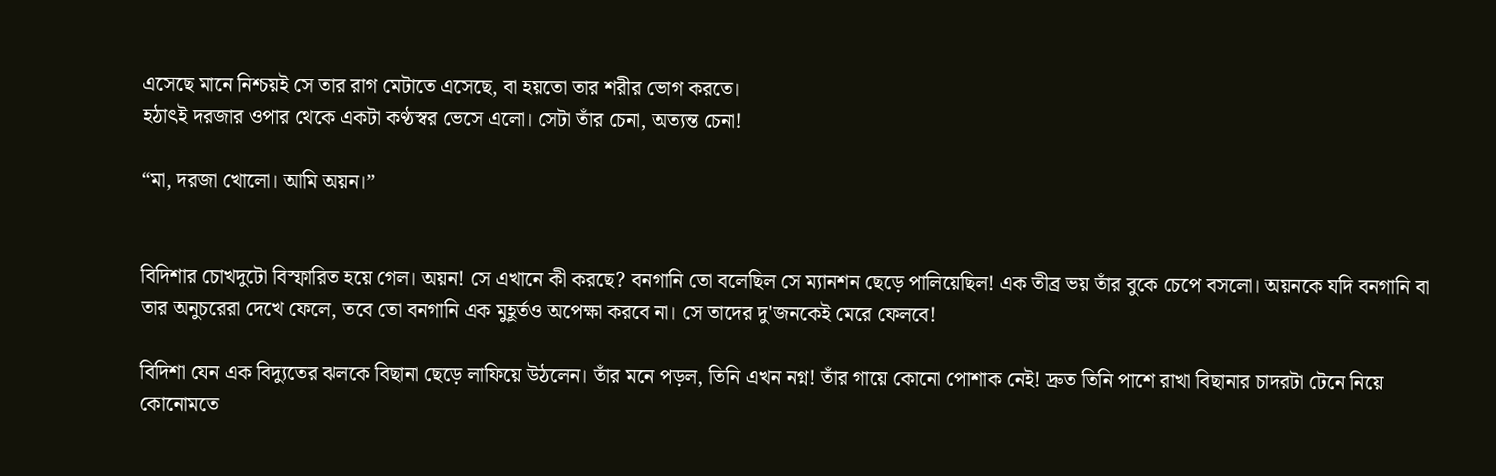এসেছে মানে নিশ্চয়ই সে তার রাগ মেটাতে এসেছে, বা হয়তো তার শরীর ভোগ করতে।
হঠাৎই দরজার ওপার থেকে একটা কণ্ঠস্বর ভেসে এলো। সেটা তাঁর চেনা, অত্যন্ত চেনা!

“মা, দরজা খোলো। আমি অয়ন।”


বিদিশার চোখদুটো বিস্ফারিত হয়ে গেল। অয়ন! সে এখানে কী করছে? বনগানি তো বলেছিল সে ম্যানশন ছেড়ে পালিয়েছিল! এক তীব্র ভয় তাঁর বুকে চেপে বসলো। অয়নকে যদি বনগানি বা তার অনুচরেরা দেখে ফেলে, তবে তো বনগানি এক মুহূর্তও অপেক্ষা করবে না। সে তাদের দু'জনকেই মেরে ফেলবে!

বিদিশা যেন এক বিদ্যুতের ঝলকে বিছানা ছেড়ে লাফিয়ে উঠলেন। তাঁর মনে পড়ল, তিনি এখন নগ্ন! তাঁর গায়ে কোনো পোশাক নেই! দ্রুত তিনি পাশে রাখা বিছানার চাদরটা টেনে নিয়ে কোনোমতে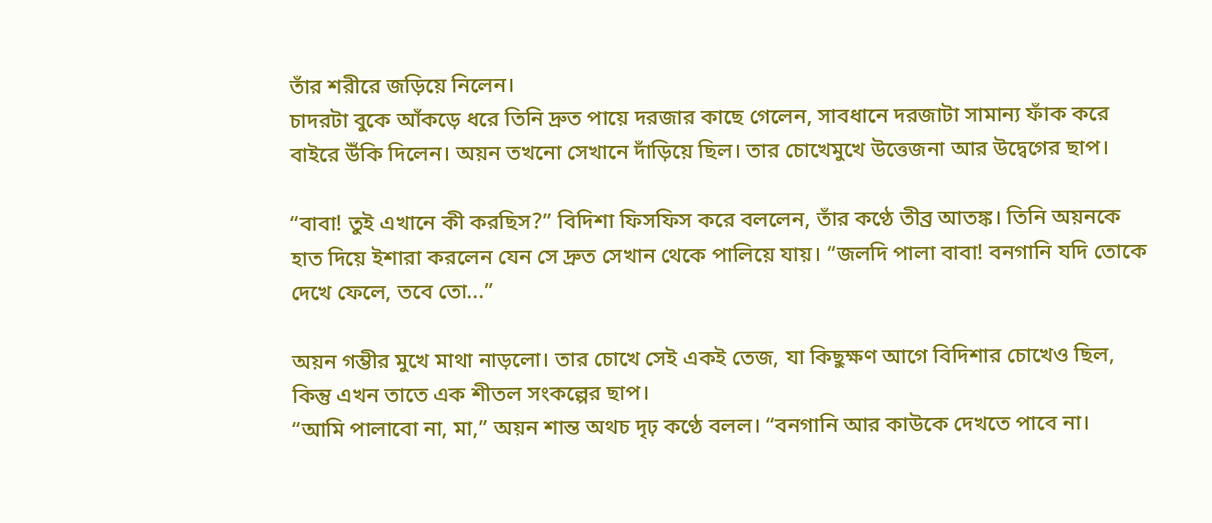তাঁর শরীরে জড়িয়ে নিলেন।
চাদরটা বুকে আঁকড়ে ধরে তিনি দ্রুত পায়ে দরজার কাছে গেলেন, সাবধানে দরজাটা সামান্য ফাঁক করে বাইরে উঁকি দিলেন। অয়ন তখনো সেখানে দাঁড়িয়ে ছিল। তার চোখেমুখে উত্তেজনা আর উদ্বেগের ছাপ।

“বাবা! তুই এখানে কী করছিস?” বিদিশা ফিসফিস করে বললেন, তাঁর কণ্ঠে তীব্র আতঙ্ক। তিনি অয়নকে হাত দিয়ে ইশারা করলেন যেন সে দ্রুত সেখান থেকে পালিয়ে যায়। “জলদি পালা বাবা! বনগানি যদি তোকে দেখে ফেলে, তবে তো...”

অয়ন গম্ভীর মুখে মাথা নাড়লো। তার চোখে সেই একই তেজ, যা কিছুক্ষণ আগে বিদিশার চোখেও ছিল, কিন্তু এখন তাতে এক শীতল সংকল্পের ছাপ।
“আমি পালাবো না, মা,” অয়ন শান্ত অথচ দৃঢ় কণ্ঠে বলল। “বনগানি আর কাউকে দেখতে পাবে না।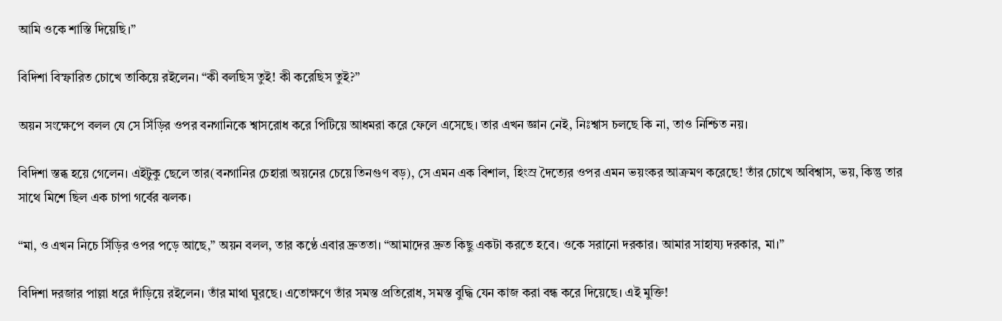আমি ওকে শাস্তি দিয়েছি।”

বিদিশা বিস্ফারিত চোখে তাকিয়ে রইলেন। “কী বলছিস তুই! কী করেছিস তুই?”

অয়ন সংক্ষেপে বলল যে সে সিঁড়ির ওপর বনগানিকে শ্বাসরোধ করে পিটিয়ে আধমরা করে ফেলে এসেছে। তার এখন জ্ঞান নেই, নিঃশ্বাস চলছে কি না, তাও নিশ্চিত নয়।

বিদিশা স্তব্ধ হয়ে গেলেন। এইটুকু ছেলে তার(বনগানির চেহারা অয়নের চেয়ে তিনগুণ বড়), সে এমন এক বিশাল, হিংস্র দৈত্যের ওপর এমন ভয়ংকর আক্রমণ করেছে! তাঁর চোখে অবিশ্বাস, ভয়, কিন্তু তার সাথে মিশে ছিল এক চাপা গর্বের ঝলক।

“মা, ও এখন নিচে সিঁড়ির ওপর পড়ে আছে,” অয়ন বলল, তার কণ্ঠে এবার দ্রুততা। “আমাদের দ্রুত কিছু একটা করতে হবে। ওকে সরানো দরকার। আমার সাহায্য দরকার, মা।”

বিদিশা দরজার পাল্লা ধরে দাঁড়িয়ে রইলেন। তাঁর মাথা ঘুরছে। এতোক্ষণে তাঁর সমস্ত প্রতিরোধ, সমস্ত বুদ্ধি যেন কাজ করা বন্ধ করে দিয়েছে। এই মুক্তি!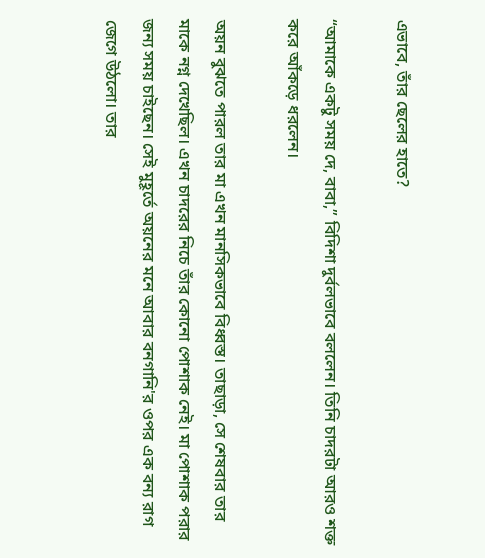এভাবে, তাঁর ছেলের হাতে?

“আমাকে একটু সময় দে, বাবা,” বিদিশা দুর্বলভাবে বললেন। তিনি চাদরটা আরও শক্ত করে আঁকড়ে ধরলেন।

অয়ন বুঝতে পারল তার মা এখন মানসিকভাবে বিধ্বস্ত। তাছাড়া, সে শেষবার তার মাকে নগ্ন দেখেছিল। এখন চাদরের নিচে তাঁর কোনো পোশাক নেই। মা পোশাক পরার জন্য সময় চাইছেন। সেই মুহূর্তে অয়নের মনে আবার বনগানি'র ওপর এক বন্য রাগ জেগে উঠলো। তার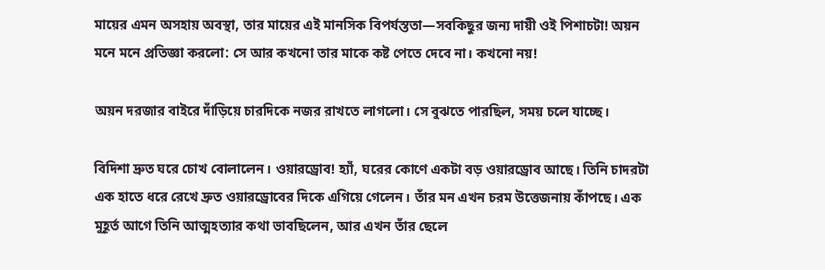মায়ের এমন অসহায় অবস্থা, তার মায়ের এই মানসিক বিপর্যস্ততা—সবকিছুর জন্য দায়ী ওই পিশাচটা! অয়ন মনে মনে প্রতিজ্ঞা করলো: সে আর কখনো তার মাকে কষ্ট পেতে দেবে না। কখনো নয়!

অয়ন দরজার বাইরে দাঁড়িয়ে চারদিকে নজর রাখতে লাগলো। সে বুঝতে পারছিল, সময় চলে যাচ্ছে।

বিদিশা দ্রুত ঘরে চোখ বোলালেন। ওয়ারড্রোব! হ্যাঁ, ঘরের কোণে একটা বড় ওয়ারড্রোব আছে। তিনি চাদরটা এক হাতে ধরে রেখে দ্রুত ওয়ারড্রোবের দিকে এগিয়ে গেলেন। তাঁর মন এখন চরম উত্তেজনায় কাঁপছে। এক মুহূর্ত আগে তিনি আত্মহত্যার কথা ভাবছিলেন, আর এখন তাঁর ছেলে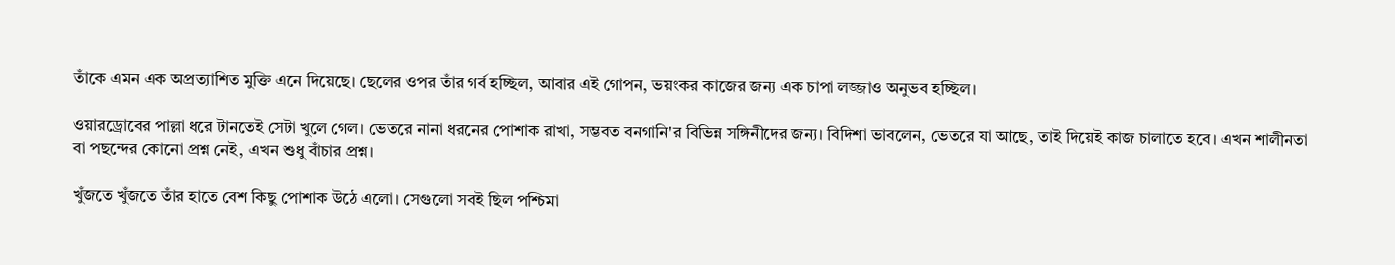তাঁকে এমন এক অপ্রত্যাশিত মুক্তি এনে দিয়েছে। ছেলের ওপর তাঁর গর্ব হচ্ছিল, আবার এই গোপন, ভয়ংকর কাজের জন্য এক চাপা লজ্জাও অনুভব হচ্ছিল।

ওয়ারড্রোবের পাল্লা ধরে টানতেই সেটা খুলে গেল। ভেতরে নানা ধরনের পোশাক রাখা, সম্ভবত বনগানি'র বিভিন্ন সঙ্গিনীদের জন্য। বিদিশা ভাবলেন, ভেতরে যা আছে, তাই দিয়েই কাজ চালাতে হবে। এখন শালীনতা বা পছন্দের কোনো প্রশ্ন নেই, এখন শুধু বাঁচার প্রশ্ন।

খুঁজতে খুঁজতে তাঁর হাতে বেশ কিছু পোশাক উঠে এলো। সেগুলো সবই ছিল পশ্চিমা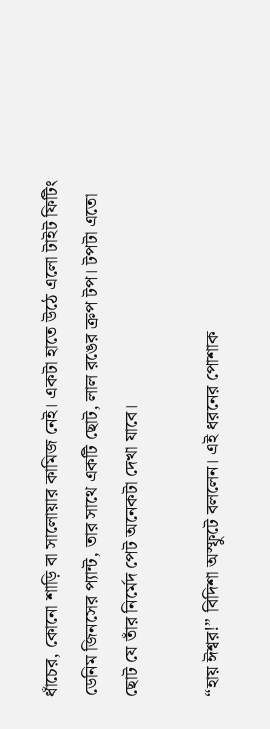ধাঁচের, কোনো শাড়ি বা সালোয়ার কামিজ নেই। একটা হাতে উঠে এলো টাইট ফিটিং ডেনিম জিনসের প্যান্ট, তার সাথে একটি ছোট, লাল রঙের ক্রপ টপ। টপটা এতো ছোট যে তাঁর নির্মেদ পেট অনেকটা দেখা যাবে।

“হায় ঈশ্বর!” বিদিশা অস্ফুটে বললেন। এই ধরনের পোশাক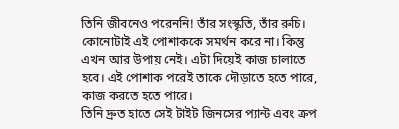তিনি জীবনেও পরেননি! তাঁর সংস্কৃতি, তাঁর রুচি। কোনোটাই এই পোশাককে সমর্থন করে না। কিন্তু এখন আর উপায় নেই। এটা দিয়েই কাজ চালাতে হবে। এই পোশাক পরেই তাকে দৌড়াতে হতে পারে, কাজ করতে হতে পারে।
তিনি দ্রুত হাতে সেই টাইট জিনসের প্যান্ট এবং ক্রপ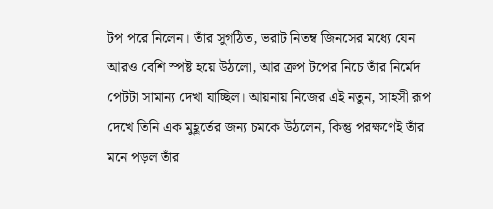টপ পরে নিলেন। তাঁর সুগঠিত, ভরাট নিতম্ব জিনসের মধ্যে যেন আরও বেশি স্পষ্ট হয়ে উঠলো, আর ক্রপ টপের নিচে তাঁর নির্মেদ পেটটা সামান্য দেখা যাচ্ছিল। আয়নায় নিজের এই নতুন, সাহসী রূপ দেখে তিনি এক মুহূর্তের জন্য চমকে উঠলেন, কিন্তু পরক্ষণেই তাঁর মনে পড়ল তাঁর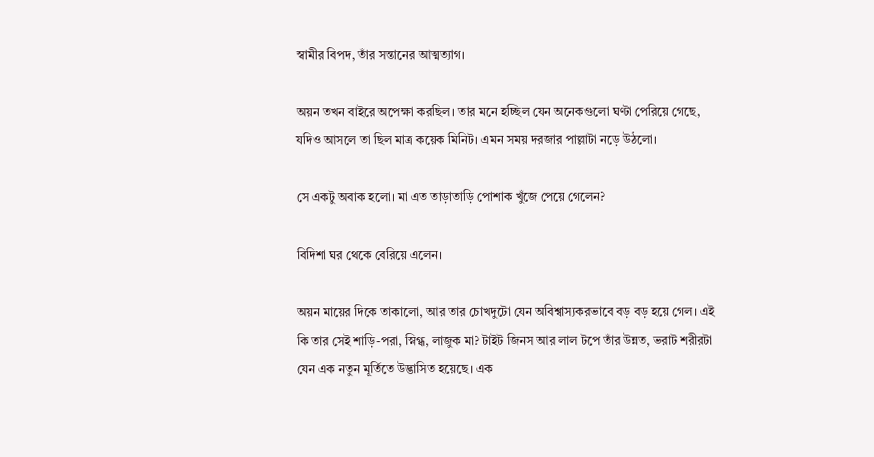স্বামীর বিপদ, তাঁর সন্তানের আত্মত্যাগ।

অয়ন তখন বাইরে অপেক্ষা করছিল। তার মনে হচ্ছিল যেন অনেকগুলো ঘণ্টা পেরিয়ে গেছে, যদিও আসলে তা ছিল মাত্র কয়েক মিনিট। এমন সময় দরজার পাল্লাটা নড়ে উঠলো।

সে একটু অবাক হলো। মা এত তাড়াতাড়ি পোশাক খুঁজে পেয়ে গেলেন?

বিদিশা ঘর থেকে বেরিয়ে এলেন।

অয়ন মায়ের দিকে তাকালো, আর তার চোখদুটো যেন অবিশ্বাস্যকরভাবে বড় বড় হয়ে গেল। এই কি তার সেই শাড়ি-পরা, স্নিগ্ধ, লাজুক মা? টাইট জিনস আর লাল টপে তাঁর উন্নত, ভরাট শরীরটা যেন এক নতুন মূর্তিতে উদ্ভাসিত হয়েছে। এক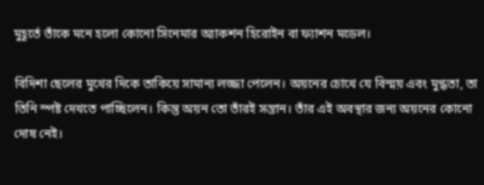মুহূর্তে তাঁকে মনে হলো কোনো সিনেমার অ্যাকশন হিরোইন বা ফ্যাশন মডেল।

বিদিশা ছেলের মুখের দিকে তাকিয়ে সামান্য লজ্জা পেলেন। অয়নের চোখে যে বিস্ময় এবং মুগ্ধতা, তা তিনি স্পষ্ট দেখতে পাচ্ছিলেন। কিন্তু অয়ন তো তাঁরই সন্তান। তাঁর এই অবস্থার জন্য অয়নের কোনো দোষ নেই।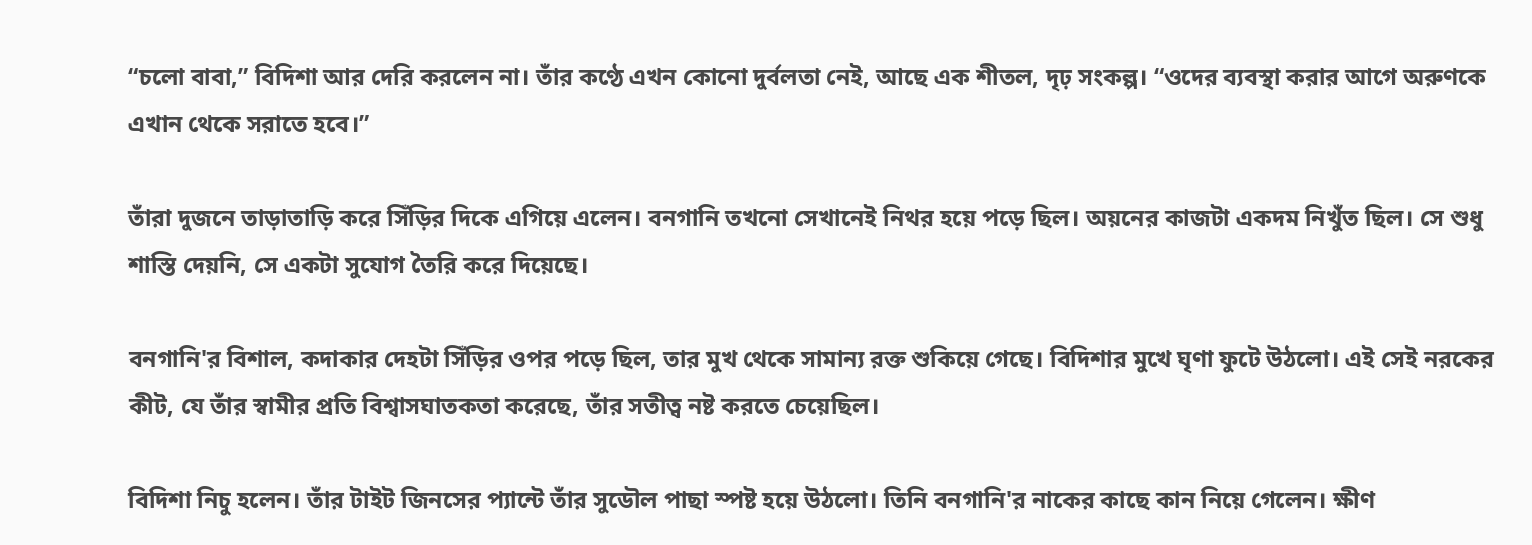“চলো বাবা,” বিদিশা আর দেরি করলেন না। তাঁর কণ্ঠে এখন কোনো দুর্বলতা নেই, আছে এক শীতল, দৃঢ় সংকল্প। “ওদের ব্যবস্থা করার আগে অরুণকে এখান থেকে সরাতে হবে।”

তাঁরা দুজনে তাড়াতাড়ি করে সিঁড়ির দিকে এগিয়ে এলেন। বনগানি তখনো সেখানেই নিথর হয়ে পড়ে ছিল। অয়নের কাজটা একদম নিখুঁত ছিল। সে শুধু শাস্তি দেয়নি, সে একটা সুযোগ তৈরি করে দিয়েছে।

বনগানি'র বিশাল, কদাকার দেহটা সিঁড়ির ওপর পড়ে ছিল, তার মুখ থেকে সামান্য রক্ত শুকিয়ে গেছে। বিদিশার মুখে ঘৃণা ফুটে উঠলো। এই সেই নরকের কীট, যে তাঁর স্বামীর প্রতি বিশ্বাসঘাতকতা করেছে, তাঁর সতীত্ব নষ্ট করতে চেয়েছিল।

বিদিশা নিচু হলেন। তাঁর টাইট জিনসের প্যান্টে তাঁর সুডৌল পাছা স্পষ্ট হয়ে উঠলো। তিনি বনগানি'র নাকের কাছে কান নিয়ে গেলেন। ক্ষীণ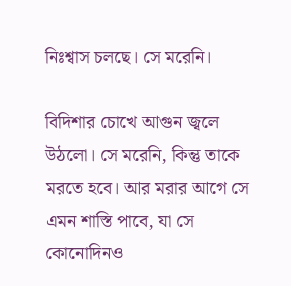নিঃশ্বাস চলছে। সে মরেনি।

বিদিশার চোখে আগুন জ্বলে উঠলো। সে মরেনি, কিন্তু তাকে মরতে হবে। আর মরার আগে সে এমন শাস্তি পাবে, যা সে কোনোদিনও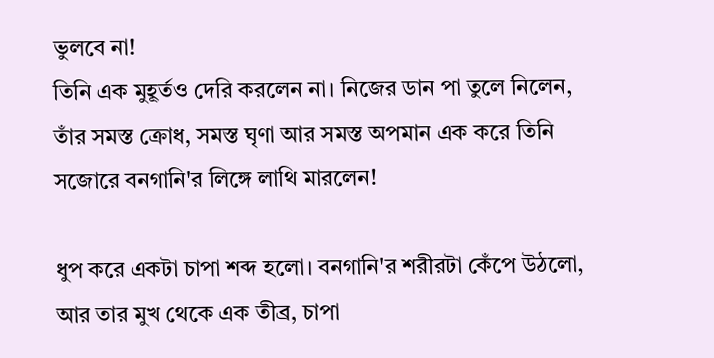ভুলবে না!
তিনি এক মুহূর্তও দেরি করলেন না। নিজের ডান পা তুলে নিলেন, তাঁর সমস্ত ক্রোধ, সমস্ত ঘৃণা আর সমস্ত অপমান এক করে তিনি সজোরে বনগানি'র লিঙ্গে লাথি মারলেন!

ধুপ করে একটা চাপা শব্দ হলো। বনগানি'র শরীরটা কেঁপে উঠলো, আর তার মুখ থেকে এক তীব্র, চাপা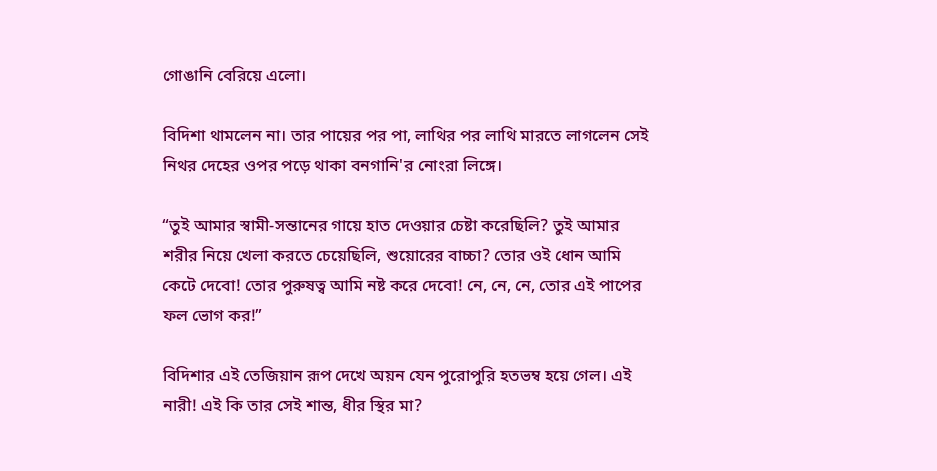গোঙানি বেরিয়ে এলো।

বিদিশা থামলেন না। তার পায়ের পর পা, লাথির পর লাথি মারতে লাগলেন সেই নিথর দেহের ওপর পড়ে থাকা বনগানি'র নোংরা লিঙ্গে।

“তুই আমার স্বামী-সন্তানের গায়ে হাত দেওয়ার চেষ্টা করেছিলি? তুই আমার শরীর নিয়ে খেলা করতে চেয়েছিলি, শুয়োরের বাচ্চা? তোর ওই ধোন আমি কেটে দেবো! তোর পুরুষত্ব আমি নষ্ট করে দেবো! নে, নে, নে, তোর এই পাপের ফল ভোগ কর!”

বিদিশার এই তেজিয়ান রূপ দেখে অয়ন যেন পুরোপুরি হতভম্ব হয়ে গেল। এই নারী! এই কি তার সেই শান্ত, ধীর স্থির মা?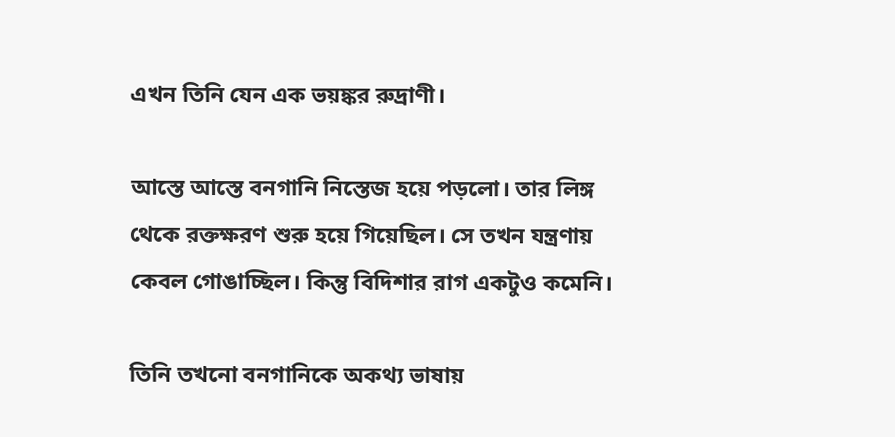এখন তিনি যেন এক ভয়ঙ্কর রুদ্রাণী।

আস্তে আস্তে বনগানি নিস্তেজ হয়ে পড়লো। তার লিঙ্গ থেকে রক্তক্ষরণ শুরু হয়ে গিয়েছিল। সে তখন যন্ত্রণায় কেবল গোঙাচ্ছিল। কিন্তু বিদিশার রাগ একটুও কমেনি।

তিনি তখনো বনগানিকে অকথ্য ভাষায়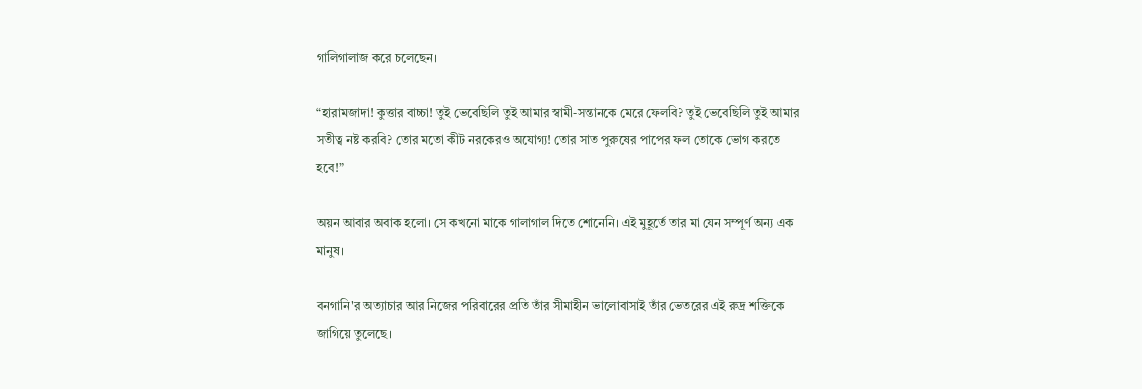গালিগালাজ করে চলেছেন।

“হারামজাদা! কুত্তার বাচ্চা! তুই ভেবেছিলি তুই আমার স্বামী-সন্তানকে মেরে ফেলবি? তুই ভেবেছিলি তুই আমার সতীত্ব নষ্ট করবি? তোর মতো কীট নরকেরও অযোগ্য! তোর সাত পুরুষের পাপের ফল তোকে ভোগ করতে হবে!”

অয়ন আবার অবাক হলো। সে কখনো মাকে গালাগাল দিতে শোনেনি। এই মুহূর্তে তার মা যেন সম্পূর্ণ অন্য এক মানুষ।

বনগানি'র অত্যাচার আর নিজের পরিবারের প্রতি তাঁর সীমাহীন ভালোবাসাই তাঁর ভেতরের এই রুদ্র শক্তিকে জাগিয়ে তুলেছে।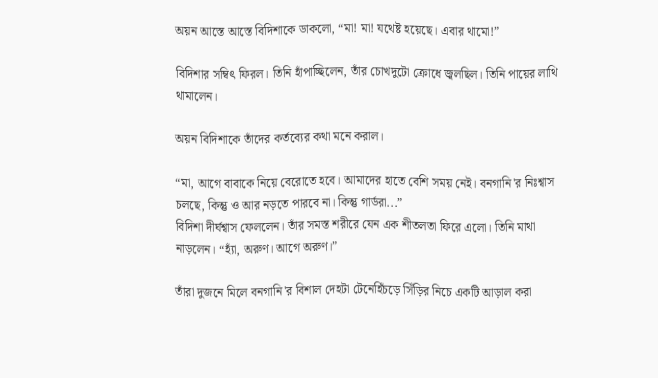অয়ন আস্তে আস্তে বিদিশাকে ডাকলো, “মা! মা! যথেষ্ট হয়েছে। এবার থামো!”

বিদিশার সম্বিৎ ফিরল। তিনি হাঁপাচ্ছিলেন, তাঁর চোখদুটো ক্রোধে জ্বলছিল। তিনি পায়ের লাথি থামালেন।

অয়ন বিদিশাকে তাঁদের কর্তব্যের কথা মনে করাল।

“মা, আগে বাবাকে নিয়ে বেরোতে হবে। আমাদের হাতে বেশি সময় নেই। বনগানি'র নিঃশ্বাস চলছে, কিন্তু ও আর নড়তে পারবে না। কিন্তু গার্ডরা...”
বিদিশা দীর্ঘশ্বাস ফেললেন। তাঁর সমস্ত শরীরে যেন এক শীতলতা ফিরে এলো। তিনি মাথা নাড়লেন। “হ্যাঁ, অরুণ। আগে অরুণ।”

তাঁরা দুজনে মিলে বনগানি'র বিশাল দেহটা টেনেহিঁচড়ে সিঁড়ির নিচে একটি আড়াল করা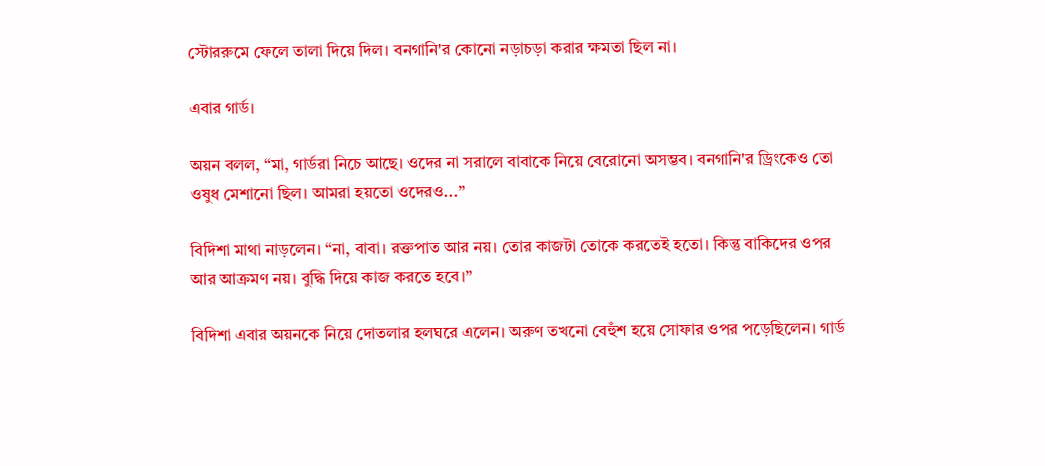স্টোররুমে ফেলে তালা দিয়ে দিল। বনগানি'র কোনো নড়াচড়া করার ক্ষমতা ছিল না।

এবার গার্ড।

অয়ন বলল, “মা, গার্ডরা নিচে আছে। ওদের না সরালে বাবাকে নিয়ে বেরোনো অসম্ভব। বনগানি'র ড্রিংকেও তো ওষুধ মেশানো ছিল। আমরা হয়তো ওদেরও...”

বিদিশা মাথা নাড়লেন। “না, বাবা। রক্তপাত আর নয়। তোর কাজটা তোকে করতেই হতো। কিন্তু বাকিদের ওপর আর আক্রমণ নয়। বুদ্ধি দিয়ে কাজ করতে হবে।”

বিদিশা এবার অয়নকে নিয়ে দোতলার হলঘরে এলেন। অরুণ তখনো বেহুঁশ হয়ে সোফার ওপর পড়েছিলেন। গার্ড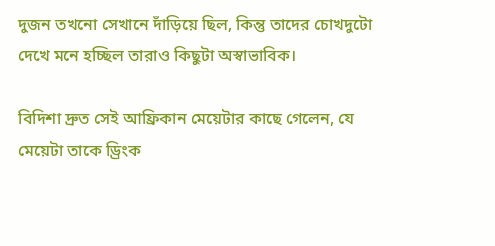দুজন তখনো সেখানে দাঁড়িয়ে ছিল, কিন্তু তাদের চোখদুটো দেখে মনে হচ্ছিল তারাও কিছুটা অস্বাভাবিক।

বিদিশা দ্রুত সেই আফ্রিকান মেয়েটার কাছে গেলেন, যে মেয়েটা তাকে ড্রিংক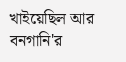খাইয়েছিল আর বনগানি'র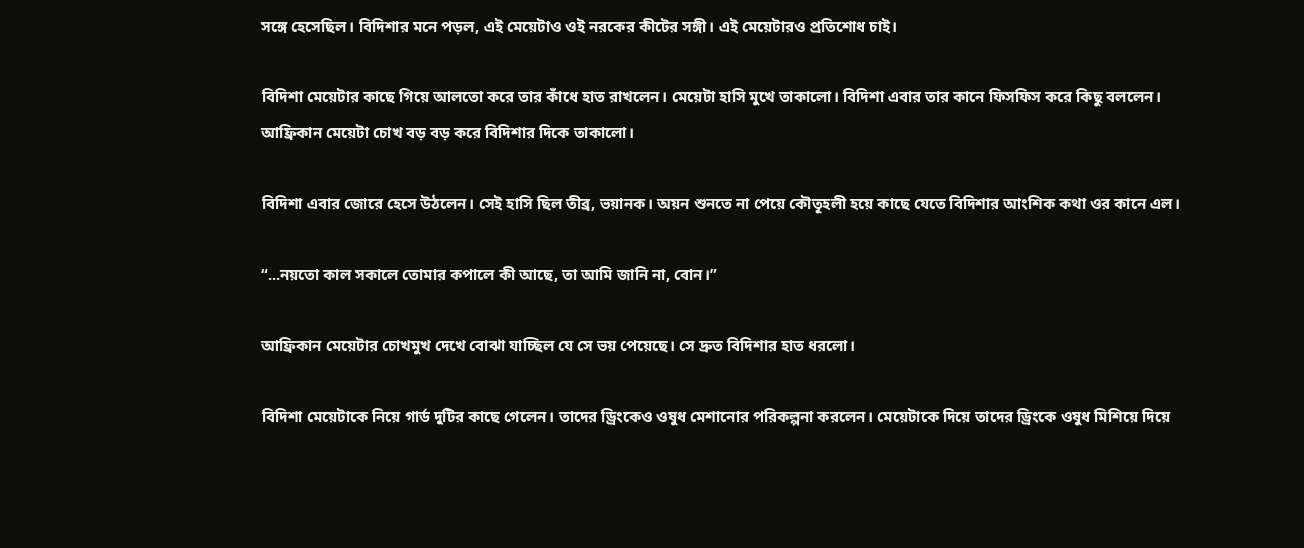সঙ্গে হেসেছিল। বিদিশার মনে পড়ল, এই মেয়েটাও ওই নরকের কীটের সঙ্গী। এই মেয়েটারও প্রতিশোধ চাই।

বিদিশা মেয়েটার কাছে গিয়ে আলতো করে তার কাঁধে হাত রাখলেন। মেয়েটা হাসি মুখে তাকালো। বিদিশা এবার তার কানে ফিসফিস করে কিছু বললেন। আফ্রিকান মেয়েটা চোখ বড় বড় করে বিদিশার দিকে তাকালো।

বিদিশা এবার জোরে হেসে উঠলেন। সেই হাসি ছিল তীব্র, ভয়ানক। অয়ন শুনতে না পেয়ে কৌতূহলী হয়ে কাছে যেতে বিদিশার আংশিক কথা ওর কানে এল।

“...নয়তো কাল সকালে তোমার কপালে কী আছে, তা আমি জানি না, বোন।”

আফ্রিকান মেয়েটার চোখমুখ দেখে বোঝা যাচ্ছিল যে সে ভয় পেয়েছে। সে দ্রুত বিদিশার হাত ধরলো।

বিদিশা মেয়েটাকে নিয়ে গার্ড দুটির কাছে গেলেন। তাদের ড্রিংকেও ওষুধ মেশানোর পরিকল্পনা করলেন। মেয়েটাকে দিয়ে তাদের ড্রিংকে ওষুধ মিশিয়ে দিয়ে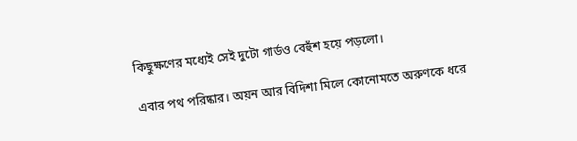কিছুক্ষণের মধ্যেই সেই দুটো গার্ডও বেহুঁশ হয়ে পড়লো।

এবার পথ পরিষ্কার। অয়ন আর বিদিশা মিলে কোনোমতে অরুণকে ধরে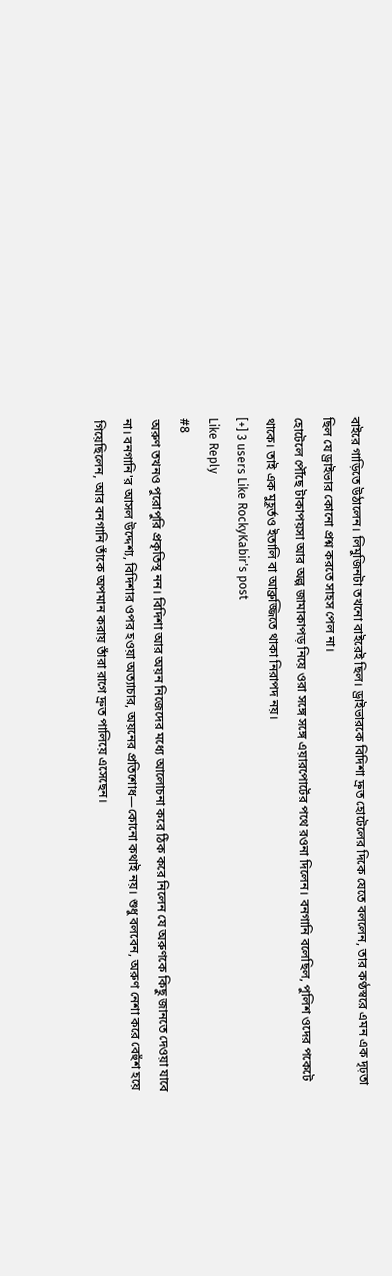বাইরে গাড়িতে উঠালেন। লিমুজিনটা তখনো বাইরেই ছিল। ড্রাইভারকে বিদিশা দ্রুত হোটেলের দিকে যেতে বললেন, তার কণ্ঠস্বরে এমন এক দৃঢ়তা ছিল যে ড্রাইভার কোনো প্রশ্ন করতে সাহস পেল না।
হোটেলে পৌঁছে টাকাপয়সা আর অল্প জামাকাপড় নিয়ে ওরা সঙ্গে সঙ্গে এয়ারপোর্টের পথে রওনা দিলেন। বনগানি বলেছিল, পুলিশ ওদের পকেটে থাকে। তাই এক মুহূর্তও ইতালি বা আব্রুজ্জিতে থাকা নিরাপদ নয়।
[+] 3 users Like RockyKabir's post
Like Reply
#8
অরুণ তখনও পুরোপুরি প্রকৃতিস্থ নন। বিদিশা আর অয়ন নিজেদের মধ্যে আলোচনা করে ঠিক করে নিলেন যে অরুণকে কিছু জানতে দেওয়া যাবে না। বনগানি'র আসল উদ্দেশ্য, বিদিশার ওপর হওয়া অত্যাচার, অয়নের প্রতিশোধ—কোনো কথাই নয়। শুধু বলবেন, অরুণ নেশা করে বেহুঁশ হয়ে গিয়েছিলেন, আর বনগানি তাঁকে অপমান করায় তাঁরা রাগে দ্রুত পালিয়ে এসেছেন।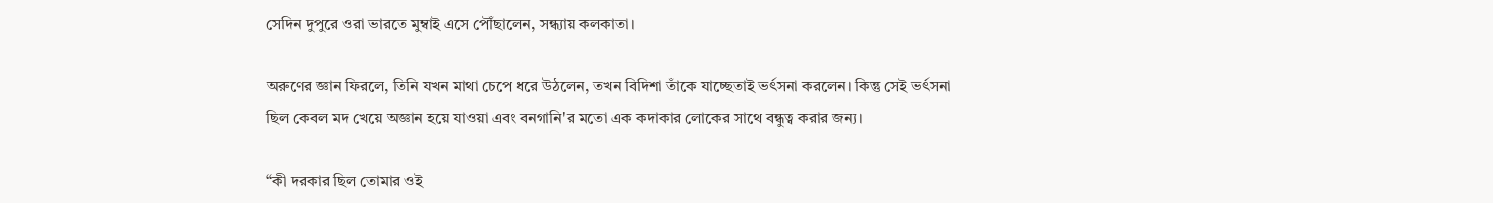সেদিন দুপুরে ওরা ভারতে মুম্বাই এসে পৌঁছালেন, সন্ধ্যায় কলকাতা।

অরুণের জ্ঞান ফিরলে, তিনি যখন মাথা চেপে ধরে উঠলেন, তখন বিদিশা তাঁকে যাচ্ছেতাই ভর্ৎসনা করলেন। কিন্তু সেই ভর্ৎসনা ছিল কেবল মদ খেয়ে অজ্ঞান হয়ে যাওয়া এবং বনগানি'র মতো এক কদাকার লোকের সাথে বন্ধুত্ব করার জন্য।

“কী দরকার ছিল তোমার ওই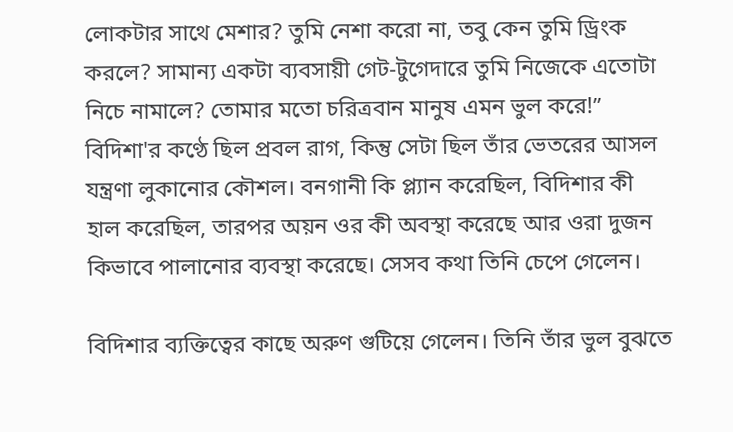লোকটার সাথে মেশার? তুমি নেশা করো না, তবু কেন তুমি ড্রিংক করলে? সামান্য একটা ব্যবসায়ী গেট-টুগেদারে তুমি নিজেকে এতোটা নিচে নামালে? তোমার মতো চরিত্রবান মানুষ এমন ভুল করে!” বিদিশা'র কণ্ঠে ছিল প্রবল রাগ, কিন্তু সেটা ছিল তাঁর ভেতরের আসল যন্ত্রণা লুকানোর কৌশল। বনগানী কি প্ল্যান করেছিল, বিদিশার কী হাল করেছিল, তারপর অয়ন ওর কী অবস্থা করেছে আর ওরা দুজন কিভাবে পালানোর ব্যবস্থা করেছে। সেসব কথা তিনি চেপে গেলেন।

বিদিশার ব্যক্তিত্বের কাছে অরুণ গুটিয়ে গেলেন। তিনি তাঁর ভুল বুঝতে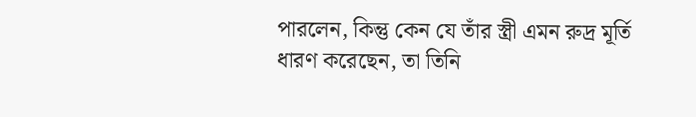পারলেন, কিন্তু কেন যে তাঁর স্ত্রী এমন রুদ্র মূর্তি ধারণ করেছেন, তা তিনি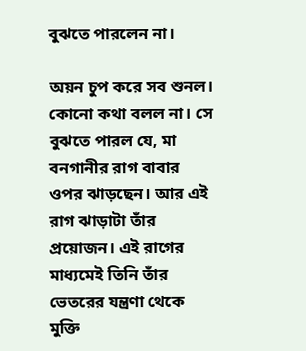বুঝতে পারলেন না।

অয়ন চুপ করে সব শুনল। কোনো কথা বলল না। সে বুঝতে পারল যে, মা বনগানীর রাগ বাবার ওপর ঝাড়ছেন। আর এই রাগ ঝাড়াটা তাঁর প্রয়োজন। এই রাগের মাধ্যমেই তিনি তাঁর ভেতরের যন্ত্রণা থেকে মুক্তি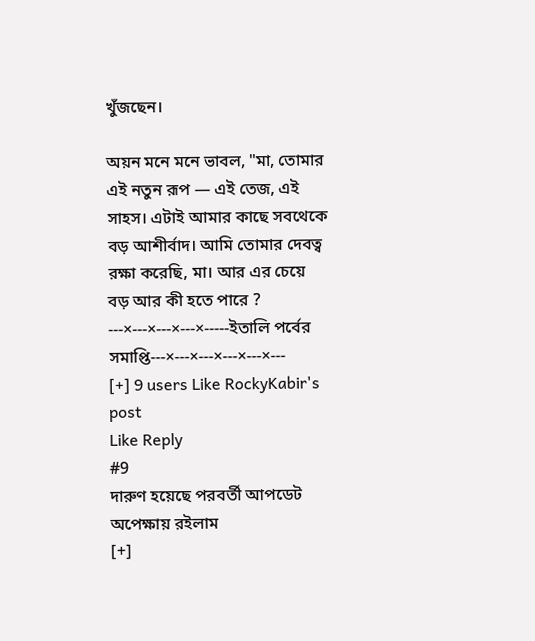খুঁজছেন।

অয়ন মনে মনে ভাবল, "মা, তোমার এই নতুন রূপ — এই তেজ, এই সাহস। এটাই আমার কাছে সবথেকে বড় আশীর্বাদ। আমি তোমার দেবত্ব রক্ষা করেছি, মা। আর এর চেয়ে বড় আর কী হতে পারে ?
---×---×---×---×-----ইতালি পর্বের সমাপ্তি---×---×---×---×---×---
[+] 9 users Like RockyKabir's post
Like Reply
#9
দারুণ হয়েছে পরবর্তী আপডেট অপেক্ষায় রইলাম
[+]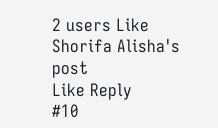2 users Like Shorifa Alisha's post
Like Reply
#10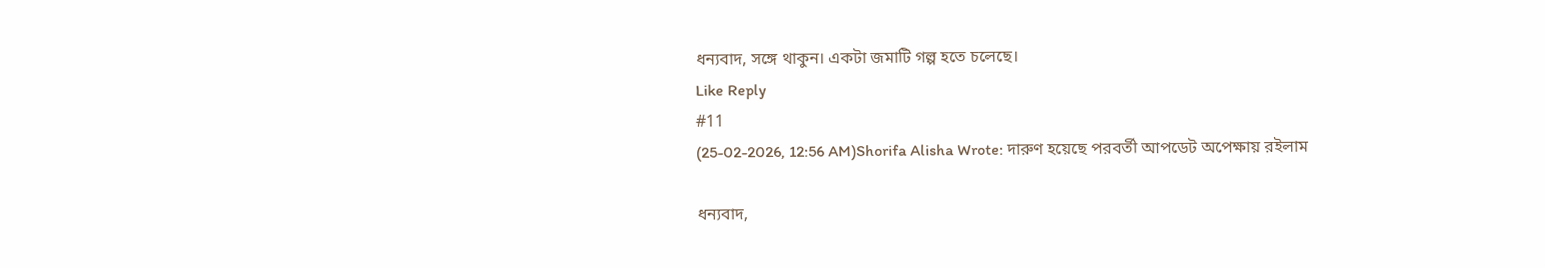ধন্যবাদ, সঙ্গে থাকুন। একটা জমাটি গল্প হতে চলেছে।
Like Reply
#11
(25-02-2026, 12:56 AM)Shorifa Alisha Wrote: দারুণ হয়েছে পরবর্তী আপডেট অপেক্ষায় রইলাম

ধন্যবাদ,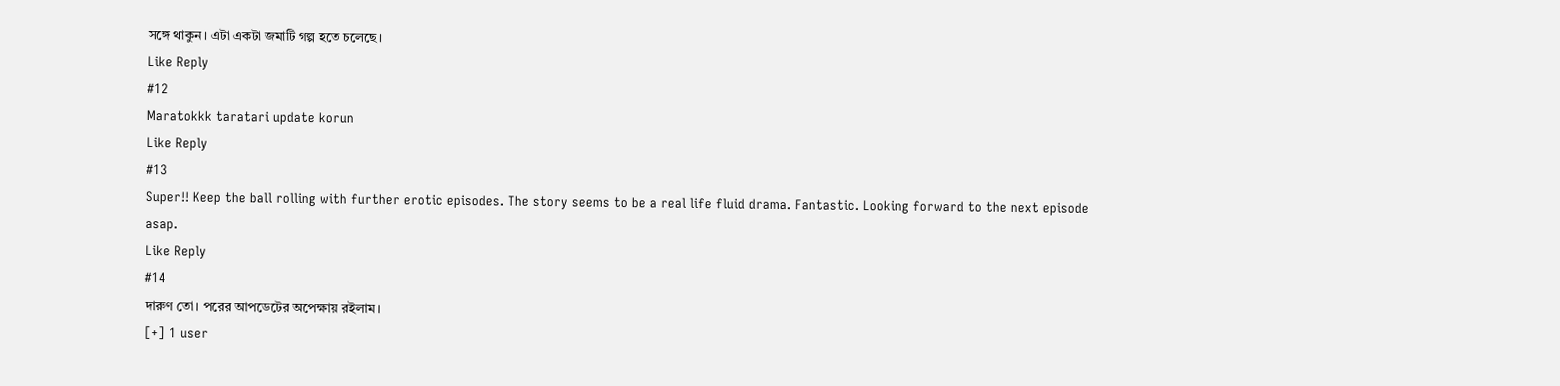সঙ্গে থাকুন। এটা একটা জমাটি গল্প হতে চলেছে।
Like Reply
#12
Maratokkk taratari update korun
Like Reply
#13
Super!! Keep the ball rolling with further erotic episodes. The story seems to be a real life fluid drama. Fantastic. Looking forward to the next episode asap.
Like Reply
#14
দারুণ তো। পরের আপডেটের অপেক্ষায় রইলাম।
[+] 1 user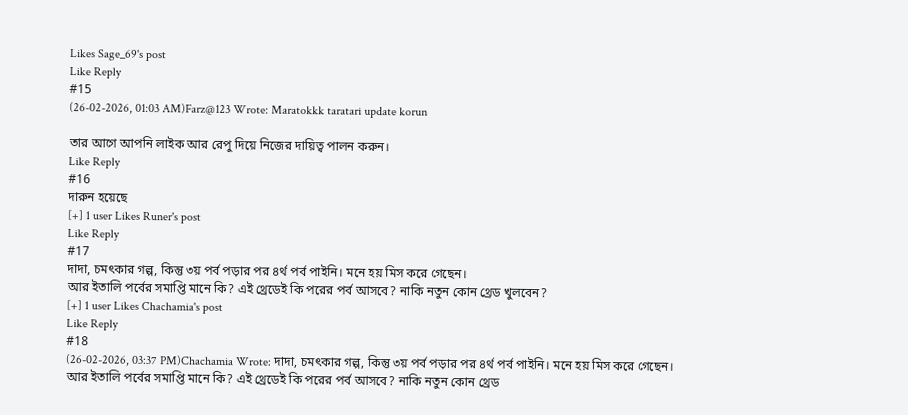Likes Sage_69's post
Like Reply
#15
(26-02-2026, 01:03 AM)Farz@123 Wrote: Maratokkk taratari update korun

তার আগে আপনি লাইক আর রেপু দিয়ে নিজের দায়িত্ব পালন করুন।
Like Reply
#16
দারুন হয়েছে
[+] 1 user Likes Runer's post
Like Reply
#17
দাদা, চমৎকার গল্প, কিন্তু ৩য় পর্ব পড়ার পর ৪র্থ পর্ব পাইনি। মনে হয় মিস করে গেছেন।
আর ইতালি পর্বের সমাপ্তি মানে কি? এই থ্রেডেই কি পরের পর্ব আসবে? নাকি নতুন কোন থ্রেড খুলবেন?
[+] 1 user Likes Chachamia's post
Like Reply
#18
(26-02-2026, 03:37 PM)Chachamia Wrote: দাদা, চমৎকার গল্প, কিন্তু ৩য় পর্ব পড়ার পর ৪র্থ পর্ব পাইনি। মনে হয় মিস করে গেছেন।
আর ইতালি পর্বের সমাপ্তি মানে কি? এই থ্রেডেই কি পরের পর্ব আসবে? নাকি নতুন কোন থ্রেড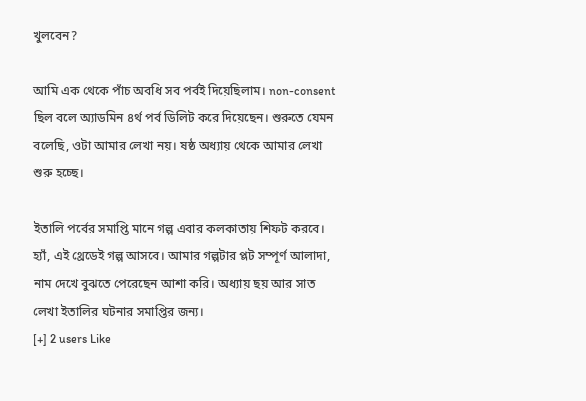খুলবেন?

আমি এক থেকে পাঁচ অবধি সব পর্বই দিয়েছিলাম। non-consent ছিল বলে অ্যাডমিন ৪র্থ পর্ব ডিলিট করে দিয়েছেন। শুরুতে যেমন বলেছি, ওটা আমার লেখা নয়। ষষ্ঠ অধ্যায় থেকে আমার লেখা শুরু হচ্ছে।

ইতালি পর্বের সমাপ্তি মানে গল্প এবার কলকাতায় শিফট করবে। হ্যাঁ, এই থ্রেডেই গল্প আসবে। আমার গল্পটার প্লট সম্পূর্ণ আলাদা, নাম দেখে বুঝতে পেরেছেন আশা করি। অধ্যায় ছয় আর সাত লেখা ইতালির ঘটনার সমাপ্তির জন্য।
[+] 2 users Like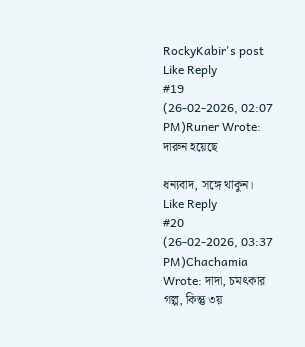RockyKabir's post
Like Reply
#19
(26-02-2026, 02:07 PM)Runer Wrote: দারুন হয়েছে

ধন্যবাদ, সঙ্গে থাকুন।
Like Reply
#20
(26-02-2026, 03:37 PM)Chachamia Wrote: দাদা, চমৎকার গল্প, কিন্তু ৩য়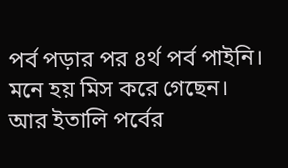পর্ব পড়ার পর ৪র্থ পর্ব পাইনি। মনে হয় মিস করে গেছেন।
আর ইতালি পর্বের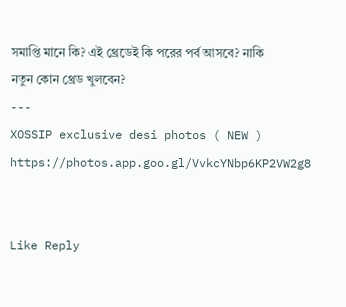সমাপ্তি মানে কি? এই থ্রেডেই কি পরের পর্ব আসবে? নাকি নতুন কোন থ্রেড খুলবেন?
---
XOSSIP exclusive desi photos ( NEW )
https://photos.app.goo.gl/VvkcYNbp6KP2VW2g8


Like Reply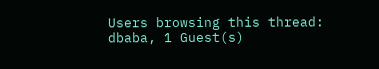Users browsing this thread: dbaba, 1 Guest(s)